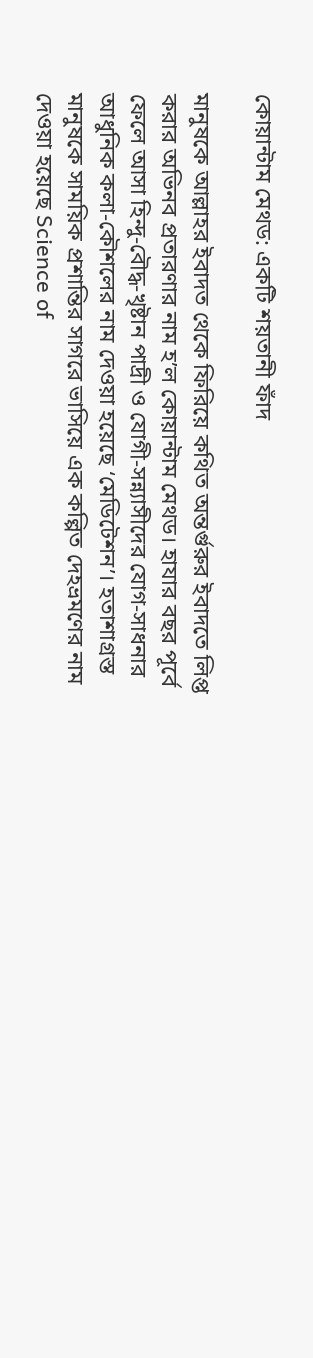কোয়ান্টাম মেথড: একটি শয়তানী ফাঁদ

মানুষকে আল্লাহর ইবাদত থেকে ফিরিয়ে কথিত অন্তর্গুরুর ইবাদতে লিপ্ত করার অভিনব প্রতারণার নাম হ’ল কোয়ান্টাম মেথড। হাযার বছর পূর্বে ফেলে আসা হিন্দু-বৌদ্ধ-খৃষ্টান পাদ্রী ও যোগী-সন্ন্যাসীদের যোগ-সাধনার আধুনিক কলা-কৌশলের নাম দেওয়া হয়েছে ‘মেডিটেশন’। হতাশাগ্রস্ত মানুষকে সাময়িক প্রশান্তির সাগরে ভাসিয়ে এক কল্পিত দেহভ্রমণের নাম দেওয়া হয়েছে Science of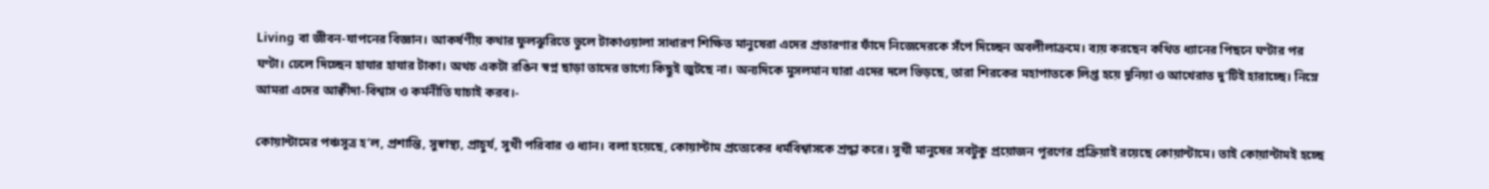Living বা জীবন-যাপনের বিজ্ঞান। আকর্ষণীয় কথার ফুলঝুরিতে ভুলে টাকাওয়ালা সাধারণ শিক্ষিত মানুষেরা এদের প্রতারণার ফাঁদে নিজেদেরকে সঁপে দিচ্ছেন অবলীলাক্রমে। ব্যয় করছেন কথিত ধ্যানের পিছনে ঘণ্টার পর ঘণ্টা। ঢেলে দিচ্ছেন হাযার হাযার টাকা। অথচ একটা রঙিন স্বপ্ন ছাড়া তাদের ভাগ্যে কিছুই জুটছে না। অন্যদিকে মুসলমান যারা এদের দলে ভিড়ছে, তারা শিরকের মহাপাতকে লিপ্ত হয়ে দুনিয়া ও আখেরাত দু’টিই হারাচ্ছে। নিম্নে আমরা এদের আক্বীদা-বিশ্বাস ও কর্মনীতি যাচাই করব।-

কোয়ান্টামের পঞ্চসূত্র হ’ল, প্রশান্তি, সুস্বাস্থ্য, প্রাচুর্য, সুখী পরিবার ও ধ্যান। বলা হয়েছে, কোয়ান্টাম প্রত্যেকের ধর্মবিশ্বাসকে শ্রদ্ধা করে। সুখী মানুষের সবটুকু প্রয়োজন পূরণের প্রক্রিয়াই রয়েছে কোয়ান্টামে। তাই কোয়ান্টামই হচ্ছে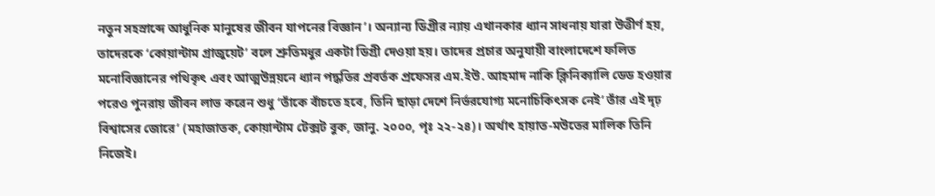নতুন সহস্রাব্দে আধুনিক মানুষের জীবন যাপনের বিজ্ঞান’। অন্যান্য ডিগ্রীর ন্যায় এখানকার ধ্যান সাধনায় যারা উত্তীর্ণ হয়, তাদেরকে ‘কোয়ান্টাম গ্রাজুয়েট’ বলে শ্রুতিমধুর একটা ডিগ্রী দেওয়া হয়। তাদের প্রচার অনুযায়ী বাংলাদেশে ফলিত মনোবিজ্ঞানের পথিকৃৎ এবং আত্মউন্নয়নে ধ্যান পদ্ধতির প্রবর্তক প্রফেসর এম.ইউ. আহমাদ নাকি ক্লিনিক্যালি ডেড হওয়ার পরেও পুনরায় জীবন লাভ করেন শুধু ‘তাঁকে বাঁচতে হবে, তিনি ছাড়া দেশে নির্ভরযোগ্য মনোচিকিৎসক নেই’ তাঁর এই দৃঢ় বিশ্বাসের জোরে’ (মহাজাতক, কোয়ান্টাম টেক্সট বুক, জানু. ২০০০, পৃঃ ২২-২৪)। অর্থাৎ হায়াত-মউতের মালিক তিনি নিজেই।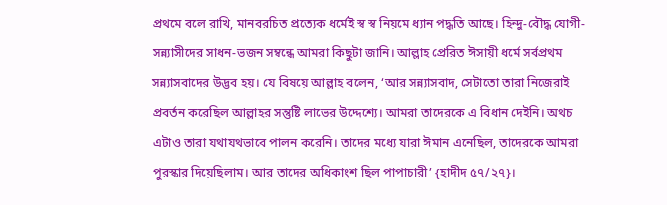প্রথমে বলে রাখি, মানবরচিত প্রত্যেক ধর্মেই স্ব স্ব নিয়মে ধ্যান পদ্ধতি আছে। হিন্দু-বৌদ্ধ যোগী-সন্ন্যাসীদের সাধন-ভজন সম্বন্ধে আমরা কিছুটা জানি। আল্লাহ প্রেরিত ঈসায়ী ধর্মে সর্বপ্রথম সন্ন্যাসবাদের উদ্ভব হয়। যে বিষয়ে আল্লাহ বলেন, ‘আর সন্ন্যাসবাদ, সেটাতো তারা নিজেরাই প্রবর্তন করেছিল আল্লাহর সন্তুষ্টি লাভের উদ্দেশ্যে। আমরা তাদেরকে এ বিধান দেইনি। অথচ এটাও তারা যথাযথভাবে পালন করেনি। তাদের মধ্যে যারা ঈমান এনেছিল, তাদেরকে আমরা পুরস্কার দিয়েছিলাম। আর তাদের অধিকাংশ ছিল পাপাচারী’ {হাদীদ ৫৭/২৭}।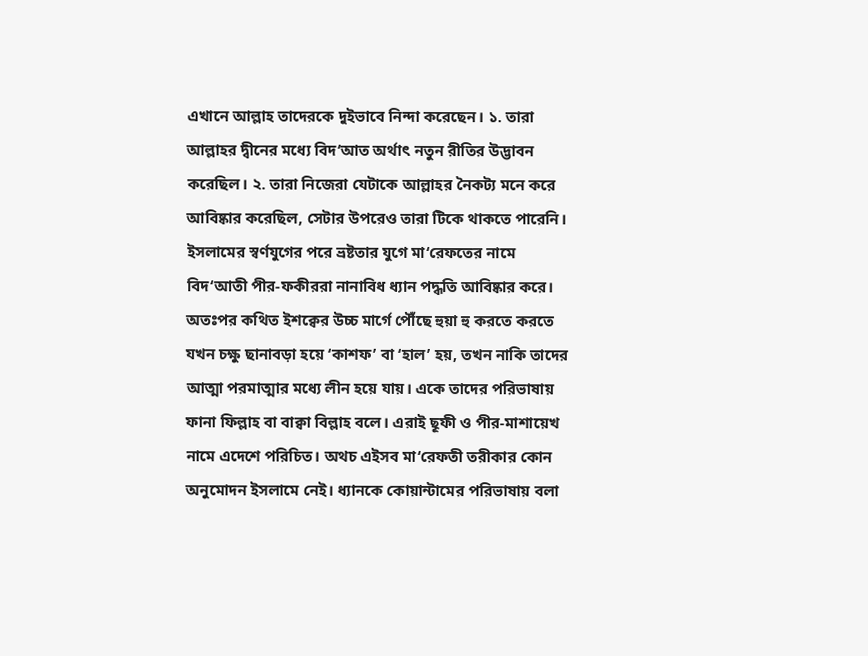এখানে আল্লাহ তাদেরকে দুইভাবে নিন্দা করেছেন। ১. তারা আল্লাহর দ্বীনের মধ্যে বিদ‘আত অর্থাৎ নতুন রীতির উদ্ভাবন করেছিল। ২. তারা নিজেরা যেটাকে আল্লাহর নৈকট্য মনে করে আবিষ্কার করেছিল, সেটার উপরেও তারা টিকে থাকতে পারেনি। ইসলামের স্বর্ণযুগের পরে ভ্রষ্টতার যুগে মা‘রেফতের নামে বিদ‘আতী পীর-ফকীররা নানাবিধ ধ্যান পদ্ধতি আবিষ্কার করে। অতঃপর কথিত ইশক্বের উচ্চ মার্গে পৌঁছে হুয়া হু করতে করতে যখন চক্ষু ছানাবড়া হয়ে ‘কাশফ’ বা ‘হাল’ হয়, তখন নাকি তাদের আত্মা পরমাত্মার মধ্যে লীন হয়ে যায়। একে তাদের পরিভাষায় ফানা ফিল্লাহ বা বাক্বা বিল্লাহ বলে। এরাই ছূফী ও পীর-মাশায়েখ নামে এদেশে পরিচিত। অথচ এইসব মা‘রেফতী তরীকার কোন অনুমোদন ইসলামে নেই। ধ্যানকে কোয়ান্টামের পরিভাষায় বলা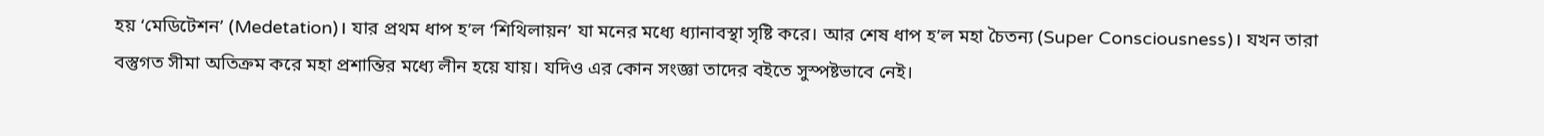হয় ‘মেডিটেশন’ (Medetation)। যার প্রথম ধাপ হ’ল ‘শিথিলায়ন’ যা মনের মধ্যে ধ্যানাবস্থা সৃষ্টি করে। আর শেষ ধাপ হ’ল মহা চৈতন্য (Super Consciousness)। যখন তারা বস্তুগত সীমা অতিক্রম করে মহা প্রশান্তির মধ্যে লীন হয়ে যায়। যদিও এর কোন সংজ্ঞা তাদের বইতে সুস্পষ্টভাবে নেই।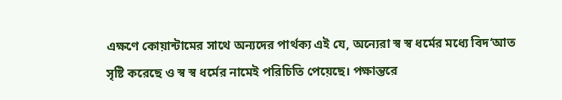এক্ষণে কোয়ান্টামের সাথে অন্যদের পার্থক্য এই যে, অন্যেরা স্ব স্ব ধর্মের মধ্যে বিদ‘আত সৃষ্টি করেছে ও স্ব স্ব ধর্মের নামেই পরিচিতি পেয়েছে। পক্ষান্তরে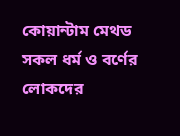কোয়ান্টাম মেথড সকল ধর্ম ও বর্ণের লোকদের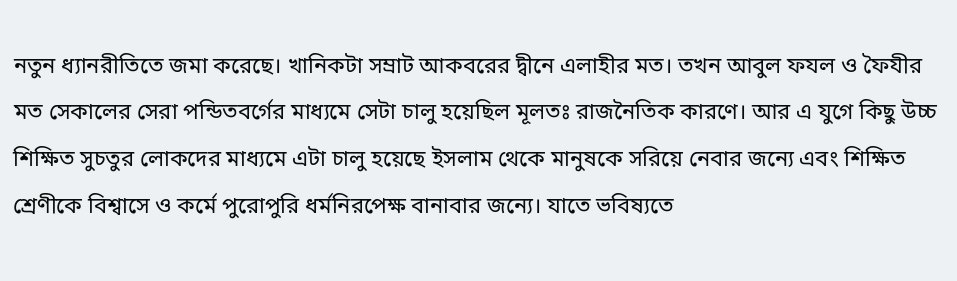নতুন ধ্যানরীতিতে জমা করেছে। খানিকটা সম্রাট আকবরের দ্বীনে এলাহীর মত। তখন আবুল ফযল ও ফৈযীর মত সেকালের সেরা পন্ডিতবর্গের মাধ্যমে সেটা চালু হয়েছিল মূলতঃ রাজনৈতিক কারণে। আর এ যুগে কিছু উচ্চ শিক্ষিত সুচতুর লোকদের মাধ্যমে এটা চালু হয়েছে ইসলাম থেকে মানুষকে সরিয়ে নেবার জন্যে এবং শিক্ষিত শ্রেণীকে বিশ্বাসে ও কর্মে পুরোপুরি ধর্মনিরপেক্ষ বানাবার জন্যে। যাতে ভবিষ্যতে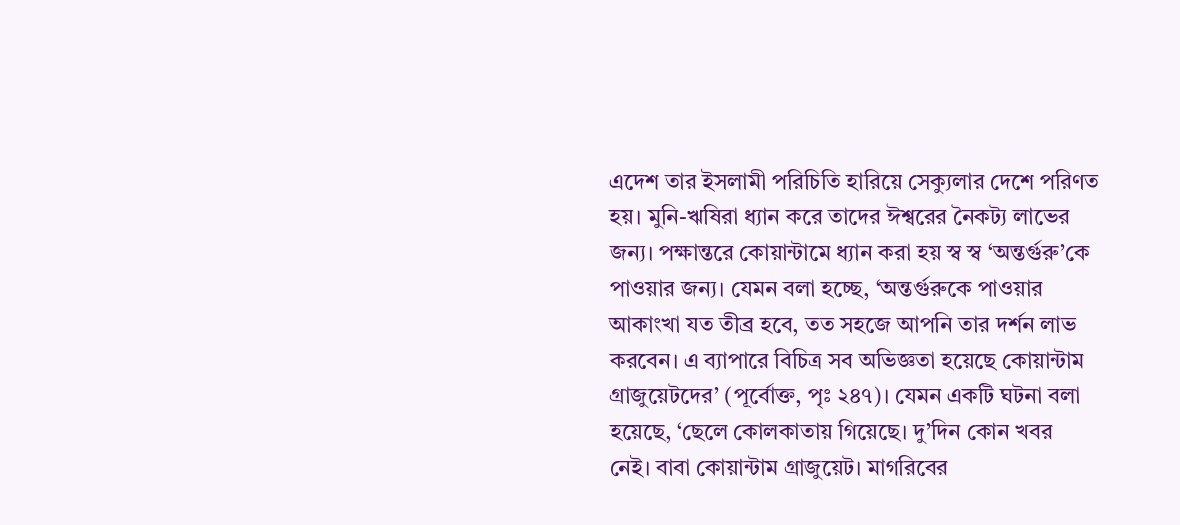এদেশ তার ইসলামী পরিচিতি হারিয়ে সেক্যুলার দেশে পরিণত হয়। মুনি-ঋষিরা ধ্যান করে তাদের ঈশ্বরের নৈকট্য লাভের জন্য। পক্ষান্তরে কোয়ান্টামে ধ্যান করা হয় স্ব স্ব ‘অন্তর্গুরু’কে পাওয়ার জন্য। যেমন বলা হচ্ছে, ‘অন্তর্গুরুকে পাওয়ার আকাংখা যত তীব্র হবে, তত সহজে আপনি তার দর্শন লাভ করবেন। এ ব্যাপারে বিচিত্র সব অভিজ্ঞতা হয়েছে কোয়ান্টাম গ্রাজুয়েটদের’ (পূর্বোক্ত, পৃঃ ২৪৭)। যেমন একটি ঘটনা বলা হয়েছে, ‘ছেলে কোলকাতায় গিয়েছে। দু’দিন কোন খবর নেই। বাবা কোয়ান্টাম গ্রাজুয়েট। মাগরিবের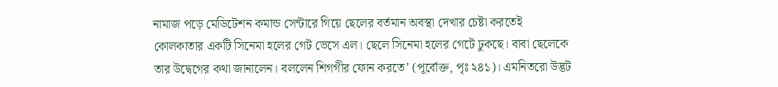নামাজ পড়ে মেডিটেশন কমান্ড সেন্টারে গিয়ে ছেলের বর্তমান অবস্থা দেখার চেষ্টা করতেই কোলকাতার একটি সিনেমা হলের গেট ভেসে এল। ছেলে সিনেমা হলের গেটে ঢুকছে। বাবা ছেলেকে তার উদ্বেগের কথা জানালেন। বললেন শিগগীর ফোন করতে’ (পূর্বোক্ত, পৃঃ ২৪১)। এমনিতরো উদ্ভট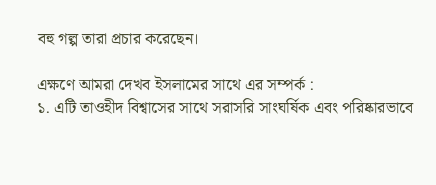বহু গল্প তারা প্রচার করেছেন।

এক্ষণে আমরা দেখব ইসলামের সাথে এর সম্পর্ক :
১. এটি তাওহীদ বিশ্বাসের সাথে সরাসরি সাংঘর্ষিক এবং পরিষ্কারভাবে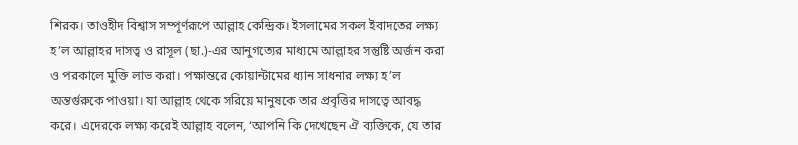শিরক। তাওহীদ বিশ্বাস সম্পূর্ণরূপে আল্লাহ কেন্দ্রিক। ইসলামের সকল ইবাদতের লক্ষ্য হ’ল আল্লাহর দাসত্ব ও রাসূল (ছা.)-এর আনুগত্যের মাধ্যমে আল্লাহর সন্তুষ্টি অর্জন করা ও পরকালে মুক্তি লাভ করা। পক্ষান্তরে কোয়ান্টামের ধ্যান সাধনার লক্ষ্য হ’ল অন্তর্গুরুকে পাওয়া। যা আল্লাহ থেকে সরিয়ে মানুষকে তার প্রবৃত্তির দাসত্বে আবদ্ধ করে। এদেরকে লক্ষ্য করেই আল্লাহ বলেন, ‘আপনি কি দেখেছেন ঐ ব্যক্তিকে, যে তার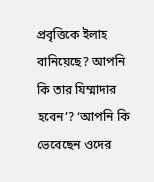প্রবৃত্তিকে ইলাহ বানিয়েছে? আপনি কি তার যিম্মাদার হবেন’? ‘আপনি কি ভেবেছেন ওদের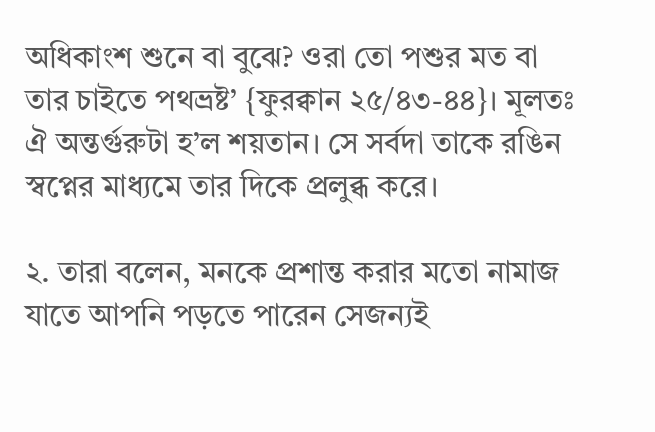অধিকাংশ শুনে বা বুঝে? ওরা তো পশুর মত বা তার চাইতে পথভ্রষ্ট’ {ফুরক্বান ২৫/৪৩-৪৪}। মূলতঃ ঐ অন্তর্গুরুটা হ’ল শয়তান। সে সর্বদা তাকে রঙিন স্বপ্নের মাধ্যমে তার দিকে প্রলুব্ধ করে।

২. তারা বলেন, মনকে প্রশান্ত করার মতো নামাজ যাতে আপনি পড়তে পারেন সেজন্যই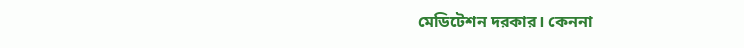মেডিটেশন দরকার। কেননা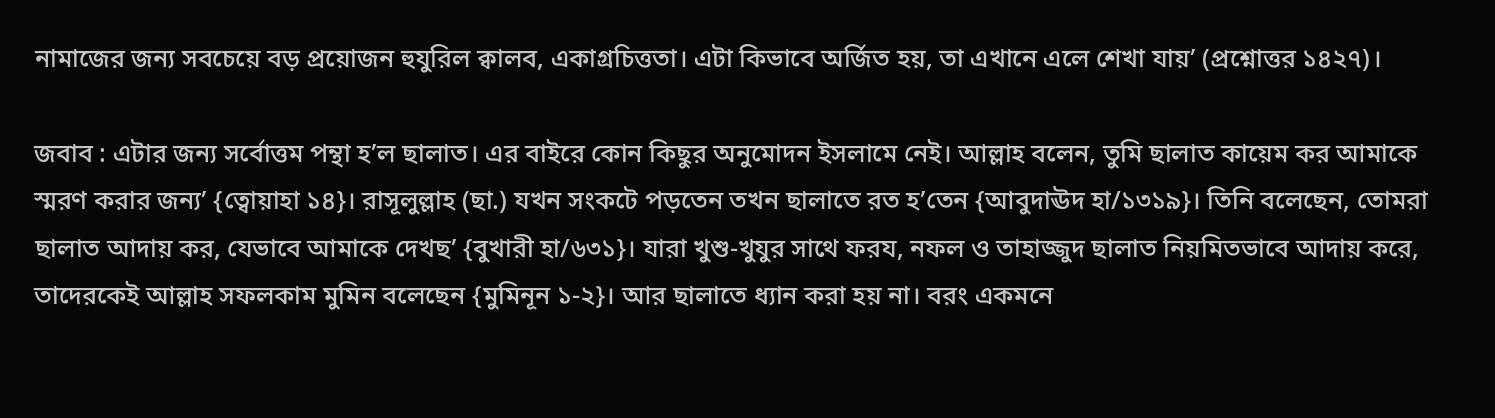নামাজের জন্য সবচেয়ে বড় প্রয়োজন হুযুরিল ক্বালব, একাগ্রচিত্ততা। এটা কিভাবে অর্জিত হয়, তা এখানে এলে শেখা যায়’ (প্রশ্নোত্তর ১৪২৭)।

জবাব : এটার জন্য সর্বোত্তম পন্থা হ’ল ছালাত। এর বাইরে কোন কিছুর অনুমোদন ইসলামে নেই। আল্লাহ বলেন, তুমি ছালাত কায়েম কর আমাকে স্মরণ করার জন্য’ {ত্বোয়াহা ১৪}। রাসূলুল্লাহ (ছা.) যখন সংকটে পড়তেন তখন ছালাতে রত হ’তেন {আবুদাঊদ হা/১৩১৯}। তিনি বলেছেন, তোমরা ছালাত আদায় কর, যেভাবে আমাকে দেখছ’ {বুখারী হা/৬৩১}। যারা খুশু-খুযুর সাথে ফরয, নফল ও তাহাজ্জুদ ছালাত নিয়মিতভাবে আদায় করে, তাদেরকেই আল্লাহ সফলকাম মুমিন বলেছেন {মুমিনূন ১-২}। আর ছালাতে ধ্যান করা হয় না। বরং একমনে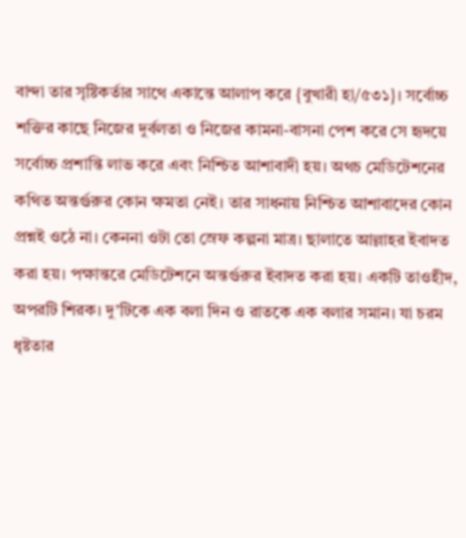বান্দা তার সৃষ্টিকর্তার সাথে একান্তে আলাপ করে {বুখারী হা/৫৩১}। সর্বোচ্চ শক্তির কাছে নিজের দুর্বলতা ও নিজের কামনা-বাসনা পেশ করে সে হৃদয়ে সর্বোচ্চ প্রশান্তি লাভ করে এবং নিশ্চিত আশাবাদী হয়। অথচ মেডিটেশনের কথিত অন্তর্গুরুর কোন ক্ষমতা নেই। তার সাধনায় নিশ্চিত আশাবাদের কোন প্রশ্নই ওঠে না। কেননা ওটা তো স্রেফ কল্পনা মাত্র। ছালাতে আল্লাহর ইবাদত করা হয়। পক্ষান্তরে মেডিটেশনে অন্তর্গুরুর ইবাদত করা হয়। একটি তাওহীদ, অপরটি শিরক। দু’টিকে এক বলা দিন ও রাতকে এক বলার সমান। যা চরম ধৃষ্টতার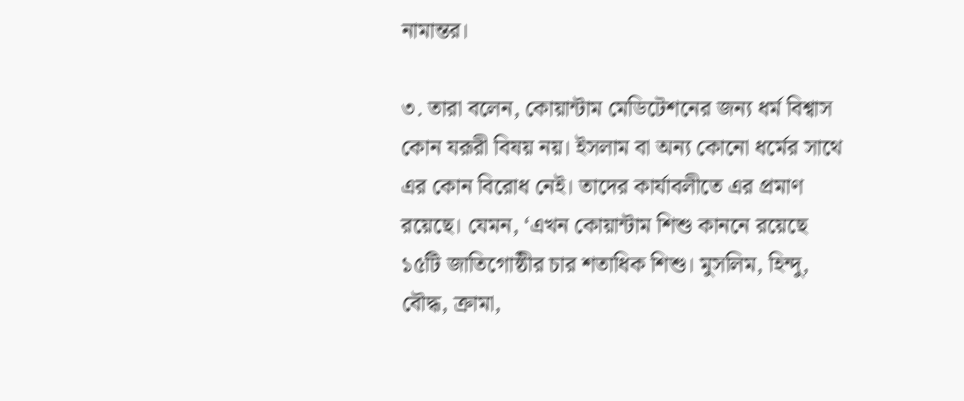নামান্তর।

৩. তারা বলেন, কোয়ান্টাম মেডিটেশনের জন্য ধর্ম বিশ্বাস কোন যরূরী বিষয় নয়। ইসলাম বা অন্য কোনো ধর্মের সাথে এর কোন বিরোধ নেই। তাদের কার্যাবলীতে এর প্রমাণ রয়েছে। যেমন, ‘এখন কোয়ান্টাম শিশু কাননে রয়েছে ১৫টি জাতিগোষ্ঠীর চার শতাধিক শিশু। মুসলিম, হিন্দু, বৌদ্ধ, ক্রামা,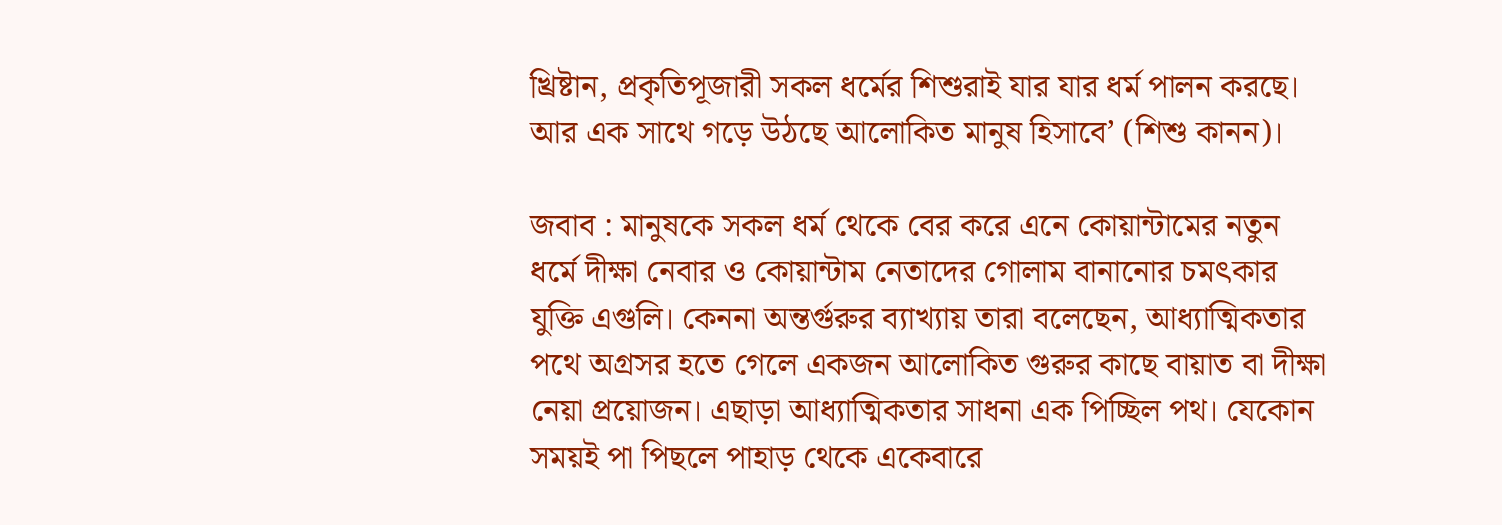খ্রিষ্টান, প্রকৃতিপূজারী সকল ধর্মের শিশুরাই যার যার ধর্ম পালন করছে। আর এক সাথে গড়ে উঠছে আলোকিত মানুষ হিসাবে’ (শিশু কানন)।

জবাব : মানুষকে সকল ধর্ম থেকে বের করে এনে কোয়ান্টামের নতুন ধর্মে দীক্ষা নেবার ও কোয়ান্টাম নেতাদের গোলাম বানানোর চমৎকার যুক্তি এগুলি। কেননা অন্তর্গুরুর ব্যাখ্যায় তারা বলেছেন, আধ্যাত্মিকতার পথে অগ্রসর হতে গেলে একজন আলোকিত গুরুর কাছে বায়াত বা দীক্ষা নেয়া প্রয়োজন। এছাড়া আধ্যাত্মিকতার সাধনা এক পিচ্ছিল পথ। যেকোন সময়ই পা পিছলে পাহাড় থেকে একেবারে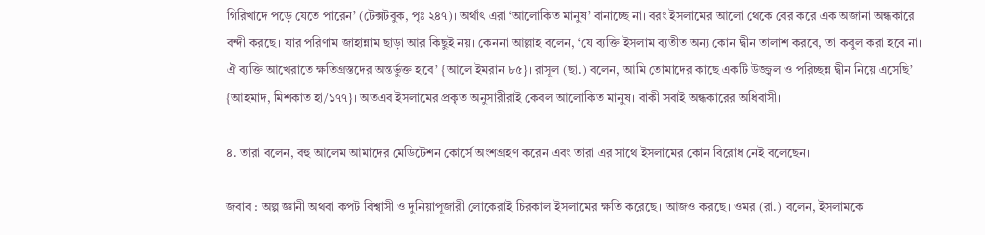গিরিখাদে পড়ে যেতে পারেন’ (টেক্সটবুক, পৃঃ ২৪৭)। অর্থাৎ এরা ‘আলোকিত মানুষ’ বানাচ্ছে না। বরং ইসলামের আলো থেকে বের করে এক অজানা অন্ধকারে বন্দী করছে। যার পরিণাম জাহান্নাম ছাড়া আর কিছুই নয়। কেননা আল্লাহ বলেন, ‘যে ব্যক্তি ইসলাম ব্যতীত অন্য কোন দ্বীন তালাশ করবে, তা কবুল করা হবে না। ঐ ব্যক্তি আখেরাতে ক্ষতিগ্রস্তদের অন্তর্ভুক্ত হবে’ {আলে ইমরান ৮৫}। রাসূল (ছা.) বলেন, আমি তোমাদের কাছে একটি উজ্জ্বল ও পরিচ্ছন্ন দ্বীন নিয়ে এসেছি’ {আহমাদ, মিশকাত হা/১৭৭}। অতএব ইসলামের প্রকৃত অনুসারীরাই কেবল আলোকিত মানুষ। বাকী সবাই অন্ধকারের অধিবাসী।

৪. তারা বলেন, বহু আলেম আমাদের মেডিটেশন কোর্সে অংশগ্রহণ করেন এবং তারা এর সাথে ইসলামের কোন বিরোধ নেই বলেছেন।

জবাব : অল্প জ্ঞানী অথবা কপট বিশ্বাসী ও দুনিয়াপূজারী লোকেরাই চিরকাল ইসলামের ক্ষতি করেছে। আজও করছে। ওমর (রা.) বলেন, ইসলামকে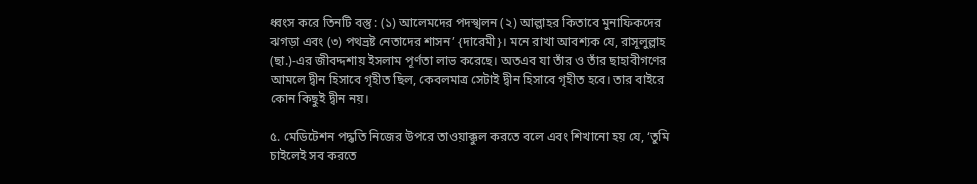ধ্বংস করে তিনটি বস্তু : (১) আলেমদের পদস্খলন (২) আল্লাহর কিতাবে মুনাফিকদের ঝগড়া এবং (৩) পথভ্রষ্ট নেতাদের শাসন’ {দারেমী}। মনে রাখা আবশ্যক যে, রাসূলুল্লাহ (ছা.)-এর জীবদ্দশায় ইসলাম পূর্ণতা লাভ করেছে। অতএব যা তাঁর ও তাঁর ছাহাবীগণের আমলে দ্বীন হিসাবে গৃহীত ছিল, কেবলমাত্র সেটাই দ্বীন হিসাবে গৃহীত হবে। তার বাইরে কোন কিছুই দ্বীন নয়।

৫. মেডিটেশন পদ্ধতি নিজের উপরে তাওয়াক্কুল করতে বলে এবং শিখানো হয় যে, ‘তুমি চাইলেই সব করতে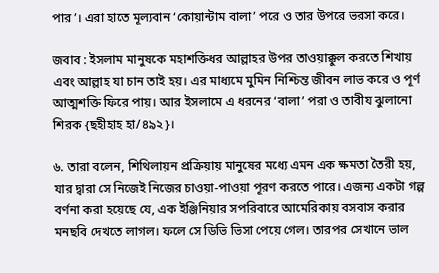পার’। এরা হাতে মূল্যবান ‘কোয়ান্টাম বালা’ পরে ও তার উপরে ভরসা করে।

জবাব : ইসলাম মানুষকে মহাশক্তিধর আল্লাহর উপর তাওয়াক্কুল করতে শিখায় এবং আল্লাহ যা চান তাই হয়। এর মাধ্যমে মুমিন নিশ্চিন্ত জীবন লাভ করে ও পূর্ণ আত্মশক্তি ফিরে পায়। আর ইসলামে এ ধরনের ‘বালা’ পরা ও তাবীয ঝুলানো শিরক {ছহীহাহ হা/৪৯২}।

৬. তারা বলেন, শিথিলায়ন প্রক্রিয়ায় মানুষের মধ্যে এমন এক ক্ষমতা তৈরী হয়, যার দ্বারা সে নিজেই নিজের চাওয়া-পাওয়া পূরণ করতে পারে। এজন্য একটা গল্প বর্ণনা করা হয়েছে যে, এক ইঞ্জিনিয়ার সপরিবারে আমেরিকায় বসবাস করার মনছবি দেখতে লাগল। ফলে সে ডিভি ভিসা পেয়ে গেল। তারপর সেখানে ভাল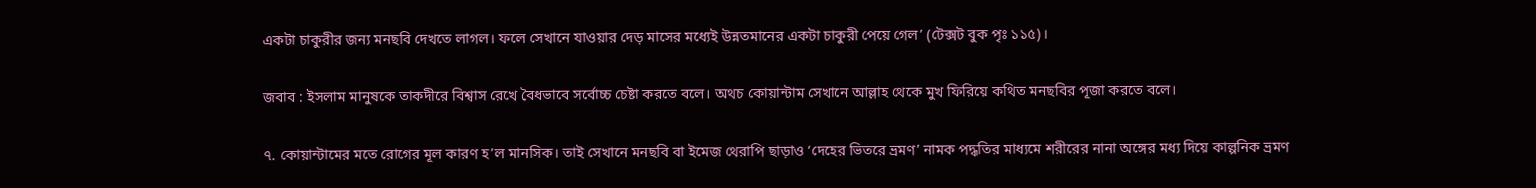একটা চাকুরীর জন্য মনছবি দেখতে লাগল। ফলে সেখানে যাওয়ার দেড় মাসের মধ্যেই উন্নতমানের একটা চাকুরী পেয়ে গেল’ (টেক্সট বুক পৃঃ ১১৫)।

জবাব : ইসলাম মানুষকে তাকদীরে বিশ্বাস রেখে বৈধভাবে সর্বোচ্চ চেষ্টা করতে বলে। অথচ কোয়ান্টাম সেখানে আল্লাহ থেকে মুখ ফিরিয়ে কথিত মনছবির পূজা করতে বলে।

৭. কোয়ান্টামের মতে রোগের মূল কারণ হ’ল মানসিক। তাই সেখানে মনছবি বা ইমেজ থেরাপি ছাড়াও ‘দেহের ভিতরে ভ্রমণ’ নামক পদ্ধতির মাধ্যমে শরীরের নানা অঙ্গের মধ্য দিয়ে কাল্পনিক ভ্রমণ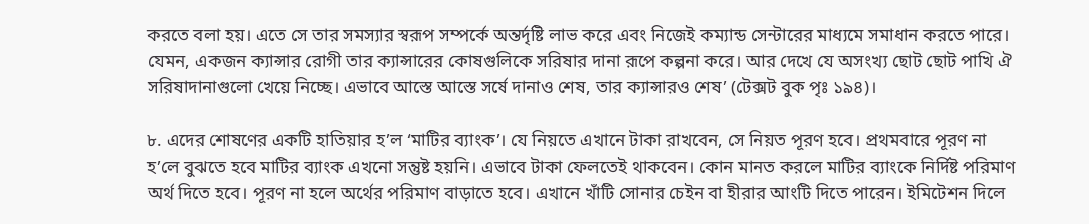করতে বলা হয়। এতে সে তার সমস্যার স্বরূপ সম্পর্কে অন্তর্দৃষ্টি লাভ করে এবং নিজেই কম্যান্ড সেন্টারের মাধ্যমে সমাধান করতে পারে। যেমন, একজন ক্যান্সার রোগী তার ক্যান্সারের কোষগুলিকে সরিষার দানা রূপে কল্পনা করে। আর দেখে যে অসংখ্য ছোট ছোট পাখি ঐ সরিষাদানাগুলো খেয়ে নিচ্ছে। এভাবে আস্তে আস্তে সর্ষে দানাও শেষ, তার ক্যান্সারও শেষ’ (টেক্সট বুক পৃঃ ১৯৪)।

৮. এদের শোষণের একটি হাতিয়ার হ’ল ‘মাটির ব্যাংক’। যে নিয়তে এখানে টাকা রাখবেন, সে নিয়ত পূরণ হবে। প্রথমবারে পূরণ না হ’লে বুঝতে হবে মাটির ব্যাংক এখনো সন্তুষ্ট হয়নি। এভাবে টাকা ফেলতেই থাকবেন। কোন মানত করলে মাটির ব্যাংকে নির্দিষ্ট পরিমাণ অর্থ দিতে হবে। পূরণ না হলে অর্থের পরিমাণ বাড়াতে হবে। এখানে খাঁটি সোনার চেইন বা হীরার আংটি দিতে পারেন। ইমিটেশন দিলে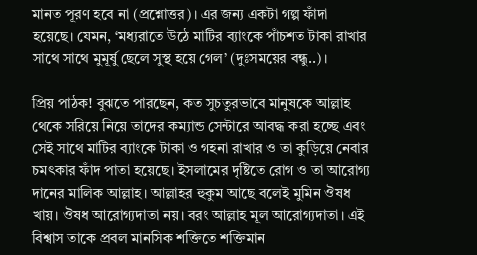মানত পূরণ হবে না (প্রশ্নোত্তর)। এর জন্য একটা গল্প ফাঁদা হয়েছে। যেমন, ‘মধ্যরাতে উঠে মাটির ব্যাংকে পাঁচশত টাকা রাখার সাথে সাথে মুমূর্ষু ছেলে সুস্থ হয়ে গেল’ (দুঃসময়ের বন্ধু..)।

প্রিয় পাঠক! বুঝতে পারছেন, কত সুচতুরভাবে মানুষকে আল্লাহ থেকে সরিয়ে নিয়ে তাদের কম্যান্ড সেন্টারে আবদ্ধ করা হচ্ছে এবং সেই সাথে মাটির ব্যাংকে টাকা ও গহনা রাখার ও তা কুড়িয়ে নেবার চমৎকার ফাঁদ পাতা হয়েছে। ইসলামের দৃষ্টিতে রোগ ও তা আরোগ্য দানের মালিক আল্লাহ। আল্লাহর হুকুম আছে বলেই মুমিন ঔষধ খায়। ঔষধ আরোগ্যদাতা নয়। বরং আল্লাহ মূল আরোগ্যদাতা। এই বিশ্বাস তাকে প্রবল মানসিক শক্তিতে শক্তিমান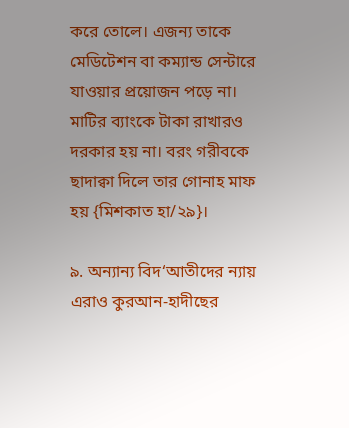করে তোলে। এজন্য তাকে মেডিটেশন বা কম্যান্ড সেন্টারে যাওয়ার প্রয়োজন পড়ে না। মাটির ব্যাংকে টাকা রাখারও দরকার হয় না। বরং গরীবকে ছাদাক্বা দিলে তার গোনাহ মাফ হয় {মিশকাত হা/২৯}।

৯. অন্যান্য বিদ‘আতীদের ন্যায় এরাও কুরআন-হাদীছের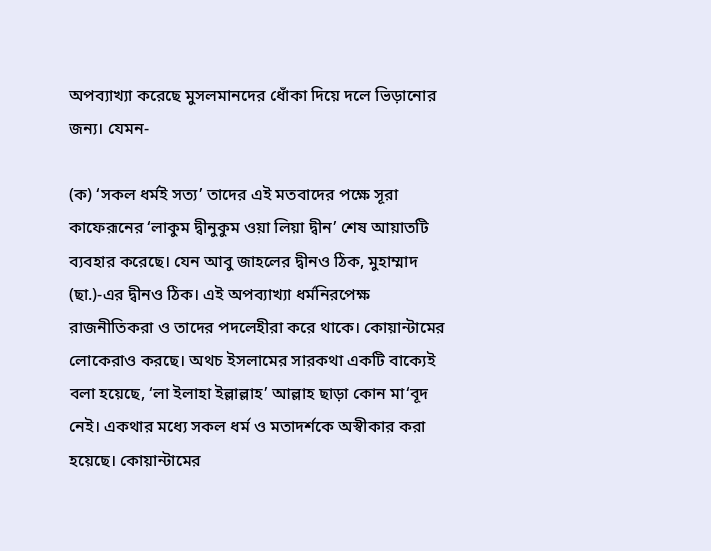অপব্যাখ্যা করেছে মুসলমানদের ধোঁকা দিয়ে দলে ভিড়ানোর জন্য। যেমন-

(ক) ‘সকল ধর্মই সত্য’ তাদের এই মতবাদের পক্ষে সূরা কাফেরূনের ‘লাকুম দ্বীনুকুম ওয়া লিয়া দ্বীন’ শেষ আয়াতটি ব্যবহার করেছে। যেন আবু জাহলের দ্বীনও ঠিক, মুহাম্মাদ (ছা.)-এর দ্বীনও ঠিক। এই অপব্যাখ্যা ধর্মনিরপেক্ষ রাজনীতিকরা ও তাদের পদলেহীরা করে থাকে। কোয়ান্টামের লোকেরাও করছে। অথচ ইসলামের সারকথা একটি বাক্যেই বলা হয়েছে, ‘লা ইলাহা ইল্লাল্লাহ’ আল্লাহ ছাড়া কোন মা‘বূদ নেই। একথার মধ্যে সকল ধর্ম ও মতাদর্শকে অস্বীকার করা হয়েছে। কোয়ান্টামের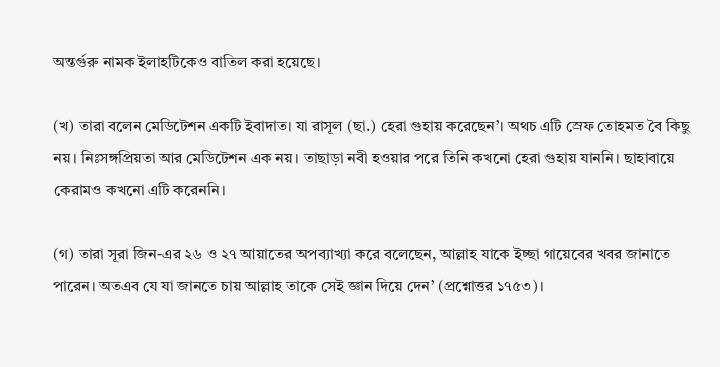অন্তর্গুরু নামক ইলাহটিকেও বাতিল করা হয়েছে।

(খ) তারা বলেন মেডিটেশন একটি ইবাদাত। যা রাসূল (ছা.) হেরা গুহায় করেছেন’। অথচ এটি স্রেফ তোহমত বৈ কিছু নয়। নিঃসঙ্গপ্রিয়তা আর মেডিটেশন এক নয়। তাছাড়া নবী হওয়ার পরে তিনি কখনো হেরা গুহায় যাননি। ছাহাবায়ে কেরামও কখনো এটি করেননি।

(গ) তারা সূরা জিন-এর ২৬ ও ২৭ আয়াতের অপব্যাখ্যা করে বলেছেন, আল্লাহ যাকে ইচ্ছা গায়েবের খবর জানাতে পারেন। অতএব যে যা জানতে চায় আল্লাহ তাকে সেই জ্ঞান দিয়ে দেন’ (প্রশ্নোত্তর ১৭৫৩)।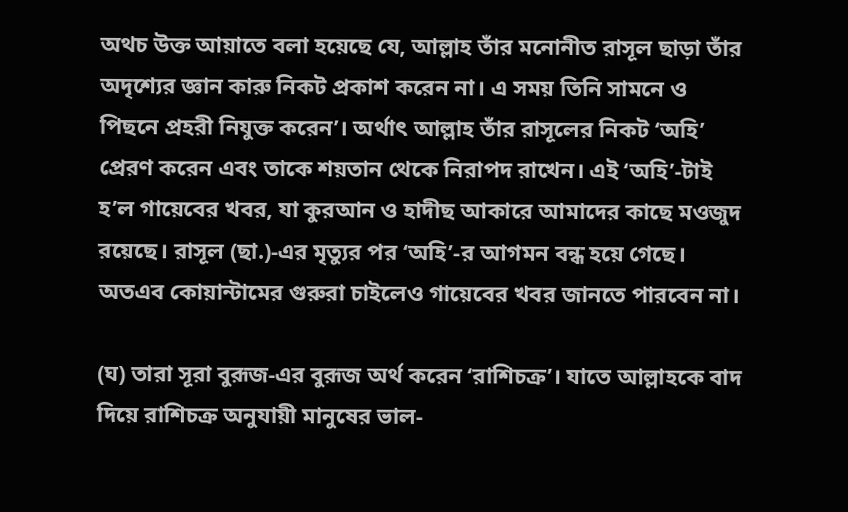অথচ উক্ত আয়াতে বলা হয়েছে যে, আল্লাহ তাঁর মনোনীত রাসূল ছাড়া তাঁর অদৃশ্যের জ্ঞান কারু নিকট প্রকাশ করেন না। এ সময় তিনি সামনে ও পিছনে প্রহরী নিযুক্ত করেন’। অর্থাৎ আল্লাহ তাঁর রাসূলের নিকট ‘অহি’ প্রেরণ করেন এবং তাকে শয়তান থেকে নিরাপদ রাখেন। এই ‘অহি’-টাই হ’ল গায়েবের খবর, যা কুরআন ও হাদীছ আকারে আমাদের কাছে মওজুদ রয়েছে। রাসূল (ছা.)-এর মৃত্যুর পর ‘অহি’-র আগমন বন্ধ হয়ে গেছে। অতএব কোয়ান্টামের গুরুরা চাইলেও গায়েবের খবর জানতে পারবেন না।

(ঘ) তারা সূরা বুরূজ-এর বুরূজ অর্থ করেন ‘রাশিচক্র’। যাতে আল্লাহকে বাদ দিয়ে রাশিচক্র অনুযায়ী মানুষের ভাল-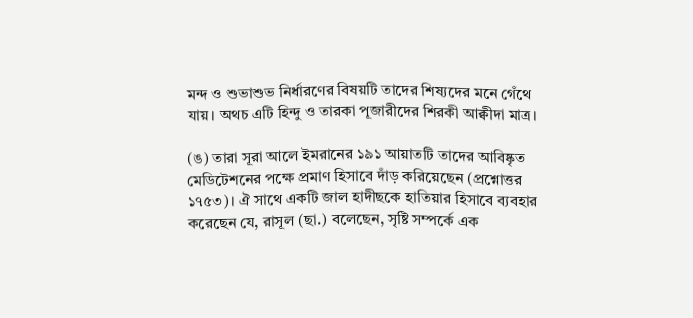মন্দ ও শুভাশুভ নির্ধারণের বিষয়টি তাদের শিষ্যদের মনে গেঁথে যায়। অথচ এটি হিন্দু ও তারকা পূজারীদের শিরকী আক্বীদা মাত্র।

(ঙ) তারা সূরা আলে ইমরানের ১৯১ আয়াতটি তাদের আবিষ্কৃত মেডিটেশনের পক্ষে প্রমাণ হিসাবে দাঁড় করিয়েছেন (প্রশ্নোত্তর ১৭৫৩)। ঐ সাথে একটি জাল হাদীছকে হাতিয়ার হিসাবে ব্যবহার করেছেন যে, রাসূল (ছা.) বলেছেন, সৃষ্টি সম্পর্কে এক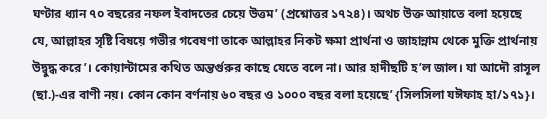ঘণ্টার ধ্যান ৭০ বছরের নফল ইবাদতের চেয়ে উত্তম’ (প্রশ্নোত্তর ১৭২৪)। অথচ উক্ত আয়াতে বলা হয়েছে যে, আল্লাহর সৃষ্টি বিষয়ে গভীর গবেষণা তাকে আল্লাহর নিকট ক্ষমা প্রার্থনা ও জাহান্নাম থেকে মুক্তি প্রার্থনায় উদ্বুদ্ধ করে’। কোয়ান্টামের কথিত অন্তর্গুরুর কাছে যেতে বলে না। আর হাদীছটি হ’ল জাল। যা আদৌ রাসূল (ছা.)-এর বাণী নয়। কোন কোন বর্ণনায় ৬০ বছর ও ১০০০ বছর বলা হয়েছে’ {সিলসিলা যঈফাহ হা/১৭১}।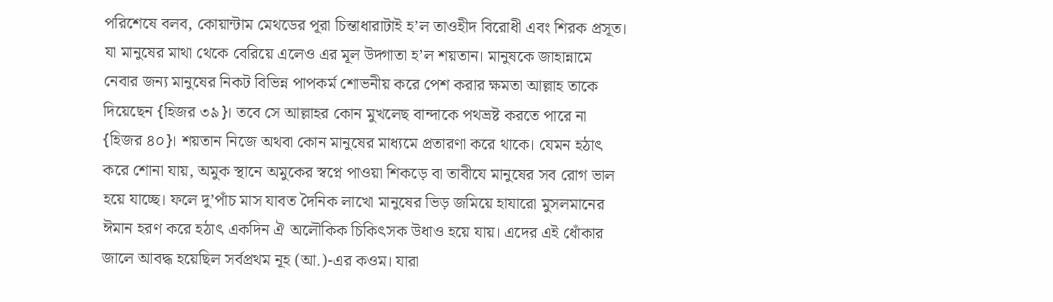পরিশেষে বলব, কোয়ান্টাম মেথডের পূরা চিন্তাধারাটাই হ’ল তাওহীদ বিরোধী এবং শিরক প্রসূত। যা মানুষের মাথা থেকে বেরিয়ে এলেও এর মূল উদ্গাতা হ’ল শয়তান। মানুষকে জাহান্নামে নেবার জন্য মানুষের নিকট বিভিন্ন পাপকর্ম শোভনীয় করে পেশ করার ক্ষমতা আল্লাহ তাকে দিয়েছেন {হিজর ৩৯}। তবে সে আল্লাহর কোন মুখলেছ বান্দাকে পথভ্রষ্ট করতে পারে না {হিজর ৪০}। শয়তান নিজে অথবা কোন মানুষের মাধ্যমে প্রতারণা করে থাকে। যেমন হঠাৎ করে শোনা যায়, অমুক স্থানে অমুকের স্বপ্নে পাওয়া শিকড়ে বা তাবীযে মানুষের সব রোগ ভাল হয়ে যাচ্ছে। ফলে দু’পাঁচ মাস যাবত দৈনিক লাখো মানুষের ভিড় জমিয়ে হাযারো মুসলমানের ঈমান হরণ করে হঠাৎ একদিন ঐ অলৌকিক চিকিৎসক উধাও হয়ে যায়। এদের এই ধোঁকার জালে আবদ্ধ হয়েছিল সর্বপ্রথম নূহ (আ.)-এর কওম। যারা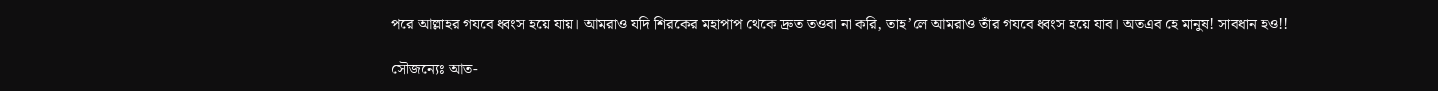পরে আল্লাহর গযবে ধ্বংস হয়ে যায়। আমরাও যদি শিরকের মহাপাপ থেকে দ্রুত তওবা না করি, তাহ’লে আমরাও তাঁর গযবে ধ্বংস হয়ে যাব। অতএব হে মানুষ! সাবধান হও!!

সৌজন্যেঃ আত-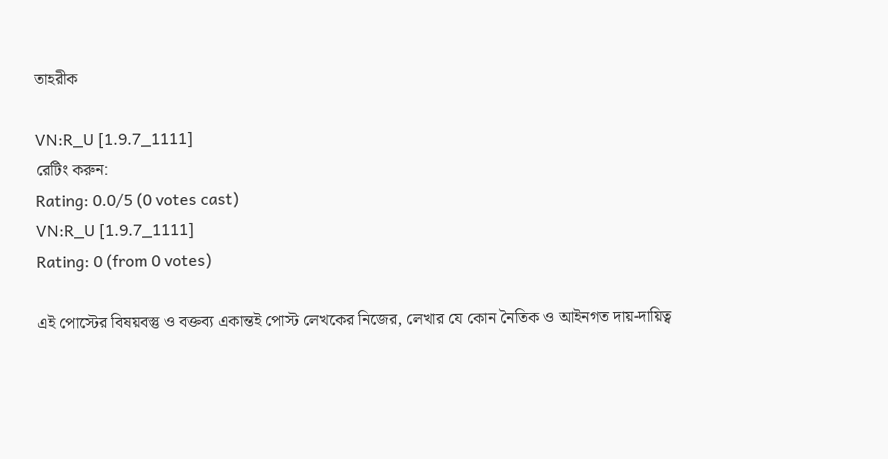তাহরীক

VN:R_U [1.9.7_1111]
রেটিং করুন:
Rating: 0.0/5 (0 votes cast)
VN:R_U [1.9.7_1111]
Rating: 0 (from 0 votes)

এই পোস্টের বিষয়বস্তু ও বক্তব্য একান্তই পোস্ট লেখকের নিজের, লেখার যে কোন নৈতিক ও আইনগত দায়-দায়িত্ব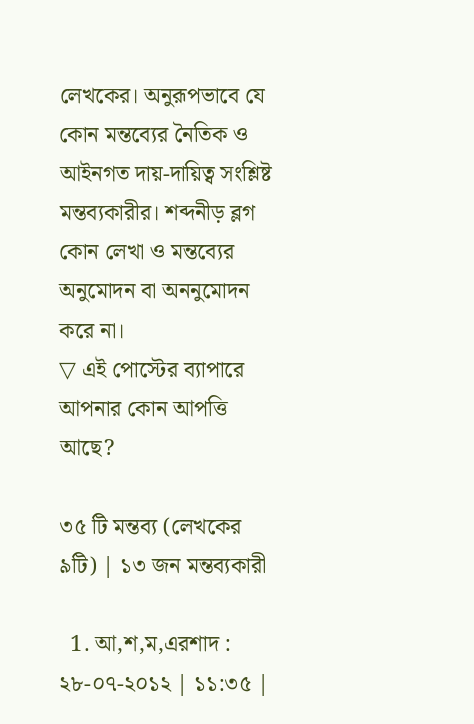লেখকের। অনুরূপভাবে যে কোন মন্তব্যের নৈতিক ও আইনগত দায়-দায়িত্ব সংশ্লিষ্ট মন্তব্যকারীর। শব্দনীড় ব্লগ কোন লেখা ও মন্তব্যের অনুমোদন বা অননুমোদন করে না।
▽ এই পোস্টের ব্যাপারে আপনার কোন আপত্তি আছে?

৩৫ টি মন্তব্য (লেখকের ৯টি) | ১৩ জন মন্তব্যকারী

  1. আ,শ,ম,এরশাদ : ২৮-০৭-২০১২ | ১১:৩৫ |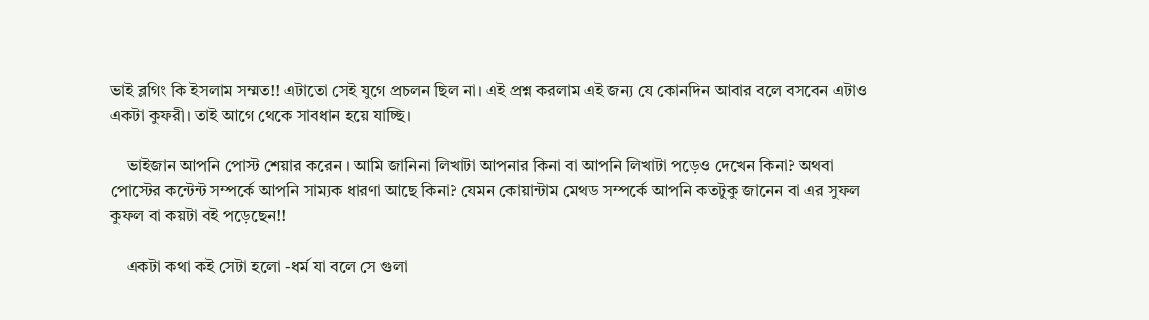ভাই ব্লগিং কি ইসলাম সম্মত!! এটাতো সেই যুগে প্রচলন ছিল না। এই প্রশ্ন করলাম এই জন্য যে কোনদিন আবার বলে বসবেন এটাও একটা কুফরী। তাই আগে থেকে সাবধান হয়ে যাচ্ছি।

    ভাইজান আপনি পোস্ট শেয়ার করেন । আমি জানিনা লিখাটা আপনার কিনা বা আপনি লিখাটা পড়েও দেখেন কিনা? অথবা পোস্টের কন্টেন্ট সম্পর্কে আপনি সাম্যক ধারণা আছে কিনা? যেমন কোয়ান্টাম মেথড সম্পর্কে আপনি কতটুকু জানেন বা এর সুফল কুফল বা কয়টা বই পড়েছেন!!

    একটা কথা কই সেটা হলো -ধর্ম যা বলে সে গুলা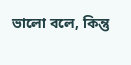ভালো বলে, কিন্তু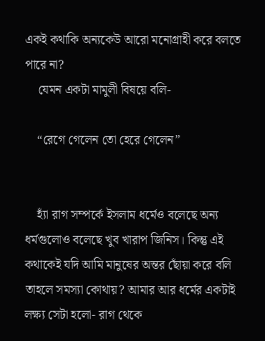একই কথাকি অন্যকেউ আরো মনোগ্রাহী করে বলতে পারে না?
    যেমন একটা মামুলী বিষয়ে বলি-

    “রেগে গেলেন তো হেরে গেলেন”


    হ্যাঁ রাগ সম্পর্কে ইসলাম ধর্মেও বলেছে অন্য ধর্মগুলোও বলেছে খুব খারাপ জিনিস। কিন্তু এই কথাকেই যদি আমি মানুষের অন্তর ছোঁয়া করে বলি তাহলে সমস্যা কোথায়? আমার আর ধর্মের একটাই লক্ষ্য সেটা হলো- রাগ থেকে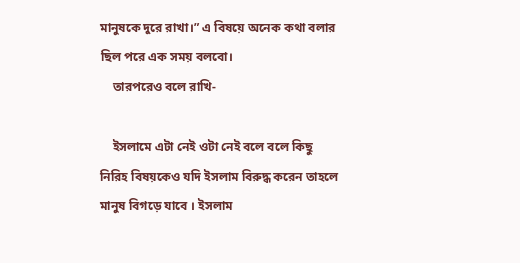মানুষকে দুরে রাখা।” এ বিষয়ে অনেক কথা বলার ছিল পরে এক সময় বলবো।
    তারপরেও বলে রাখি-

    ইসলামে এটা নেই ওটা নেই বলে বলে কিছু নিরিহ বিষয়কেও যদি ইসলাম বিরুদ্ধ করেন তাহলে মানুষ বিগড়ে যাবে । ইসলাম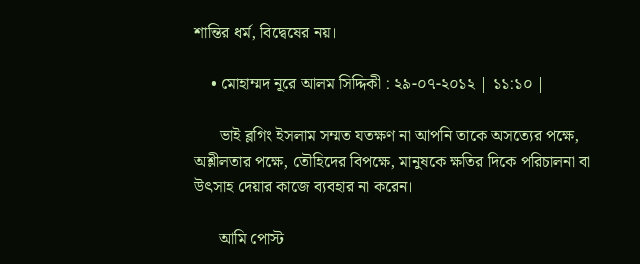শান্তির ধর্ম, বিদ্বেষের নয়।

    • মোহাম্মদ নূরে আলম সিদ্দিকী : ২৯-০৭-২০১২ | ১১:১০ |

      ভাই ব্লগিং ইসলাম সম্মত যতক্ষণ না আপনি তাকে অসত্যের পক্ষে, অশ্লীলতার পক্ষে, তৌহিদের বিপক্ষে, মানুষকে ক্ষতির দিকে পরিচালনা বা উৎসাহ দেয়ার কাজে ব্যবহার না করেন।

      আমি পোস্ট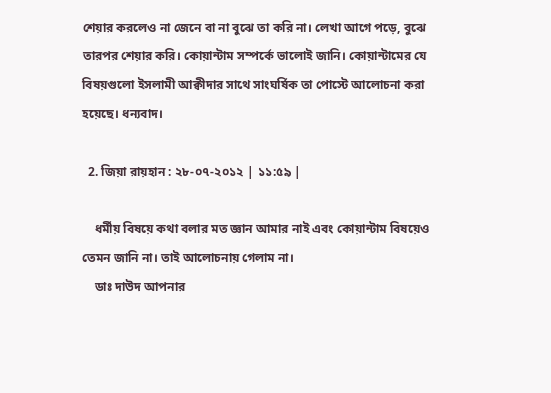শেয়ার করলেও না জেনে বা না বুঝে তা করি না। লেখা আগে পড়ে, বুঝে তারপর শেয়ার করি। কোয়ান্টাম সম্পর্কে ভালোই জানি। কোয়ান্টামের যে বিষয়গুলো ইসলামী আক্বীদার সাথে সাংঘর্ষিক তা পোস্টে আলোচনা করা হয়েছে। ধন্যবাদ।

  2. জিয়া রায়হান : ২৮-০৭-২০১২ | ১১:৫৯ |

    ধর্মীয় বিষয়ে কথা বলার মত জ্ঞান আমার নাই এবং কোয়ান্টাম বিষয়েও তেমন জানি না। তাই আলোচনায় গেলাম না।
    ডাঃ দাউদ আপনার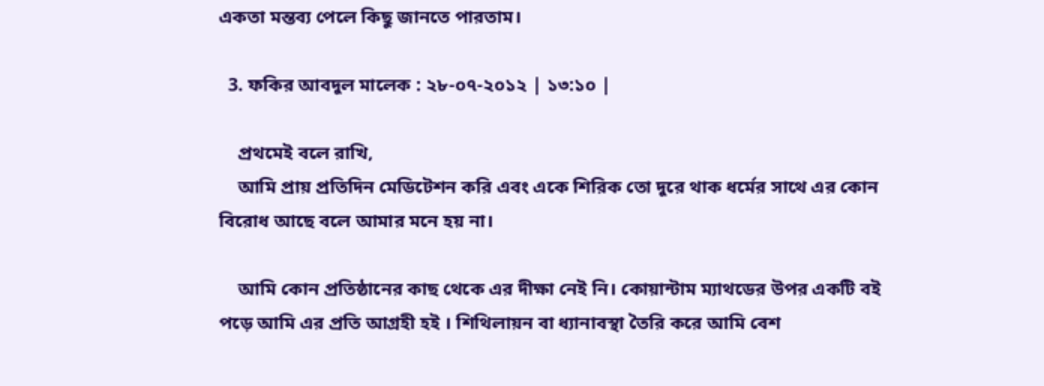একতা মন্তব্য পেলে কিছু জানতে পারতাম।

  3. ফকির আবদুল মালেক : ২৮-০৭-২০১২ | ১৩:১০ |

    প্রথমেই বলে রাখি,
    আমি প্রায় প্রতিদিন মেডিটেশন করি এবং একে শিরিক তো দুরে থাক ধর্মের সাথে এর কোন বিরোধ আছে বলে আমার মনে হয় না।

    আমি কোন প্রতিষ্ঠানের কাছ থেকে এর দীক্ষা নেই নি। কোয়ান্টাম ম্যাথডের উপর একটি বই পড়ে আমি এর প্রতি আগ্রহী হই । শিথিলায়ন বা ধ্যানাবস্থা তৈরি করে আমি বেশ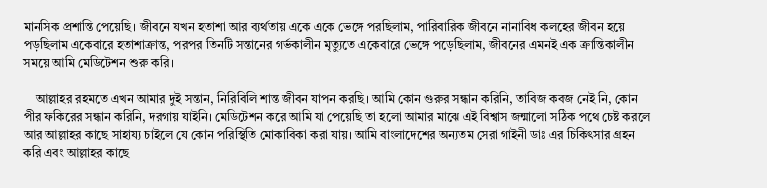মানসিক প্রশান্তি পেয়েছি। জীবনে যখন হতাশা আর ব্যর্থতায় একে একে ভেঙ্গে পরছিলাম, পারিবারিক জীবনে নানাবিধ কলহের জীবন হয়ে পড়ছিলাম একেবারে হতাশাক্রান্ত, পরপর তিনটি সন্তানের গর্ভকালীন মৃত্যুতে একেবারে ভেঙ্গে পড়েছিলাম, জীবনের এমনই এক ক্রান্তিকালীন সময়ে আমি মেডিটেশন শুরু করি।

    আল্লাহর রহমতে এখন আমার দুই সন্তান, নিরিবিলি শান্ত জীবন যাপন করছি। আমি কোন গুরুর সন্ধান করিনি, তাবিজ কবজ নেই নি, কোন পীর ফকিরের সন্ধান করিনি, দরগায় যাইনি। মেডিটেশন করে আমি যা পেয়েছি তা হলো আমার মাঝে এই বিশ্বাস জন্মালো সঠিক পথে চেষ্ট করলে আর আল্লাহর কাছে সাহায্য চাইলে যে কোন পরিস্থিতি মোকাবিকা করা যায়। আমি বাংলাদেশের অন্যতম সেরা গাইনী ডাঃ এর চিকিৎসার গ্রহন করি এবং আল্লাহর কাছে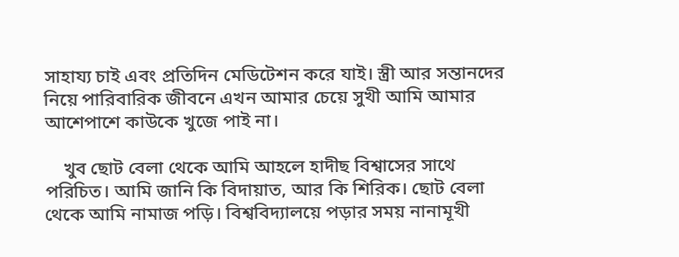সাহায্য চাই এবং প্রতিদিন মেডিটেশন করে যাই। স্ত্রী আর সন্তানদের নিয়ে পারিবারিক জীবনে এখন আমার চেয়ে সুখী আমি আমার আশেপাশে কাউকে খুজে পাই না।

    খুব ছোট বেলা থেকে আমি আহলে হাদীছ বিশ্বাসের সাথে পরিচিত। আমি জানি কি বিদায়াত, আর কি শিরিক। ছোট বেলা থেকে আমি নামাজ পড়ি। বিশ্ববিদ্যালয়ে পড়ার সময় নানামূখী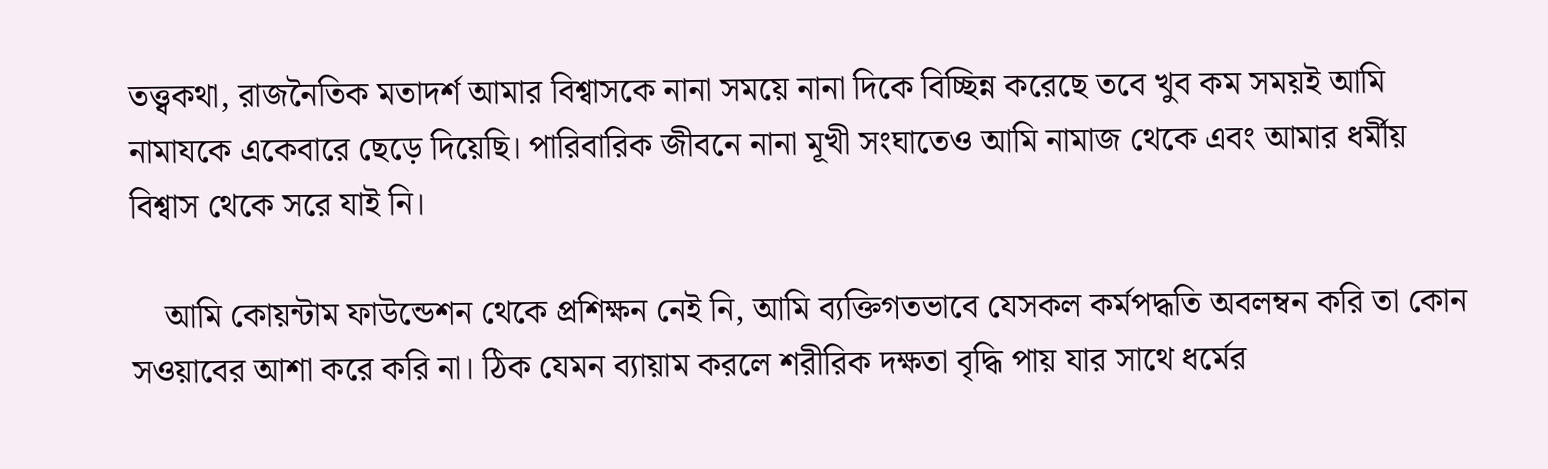তত্ত্বকথা, রাজনৈতিক মতাদর্শ আমার বিশ্বাসকে নানা সময়ে নানা দিকে বিচ্ছিন্ন করেছে তবে খুব কম সময়ই আমি নামাযকে একেবারে ছেড়ে দিয়েছি। পারিবারিক জীবনে নানা মূখী সংঘাতেও আমি নামাজ থেকে এবং আমার ধর্মীয় বিশ্বাস থেকে সরে যাই নি।

    আমি কোয়ন্টাম ফাউন্ডেশন থেকে প্রশিক্ষন নেই নি, আমি ব্যক্তিগতভাবে যেসকল কর্মপদ্ধতি অবলম্বন করি তা কোন সওয়াবের আশা করে করি না। ঠিক যেমন ব্যায়াম করলে শরীরিক দক্ষতা বৃদ্ধি পায় যার সাথে ধর্মের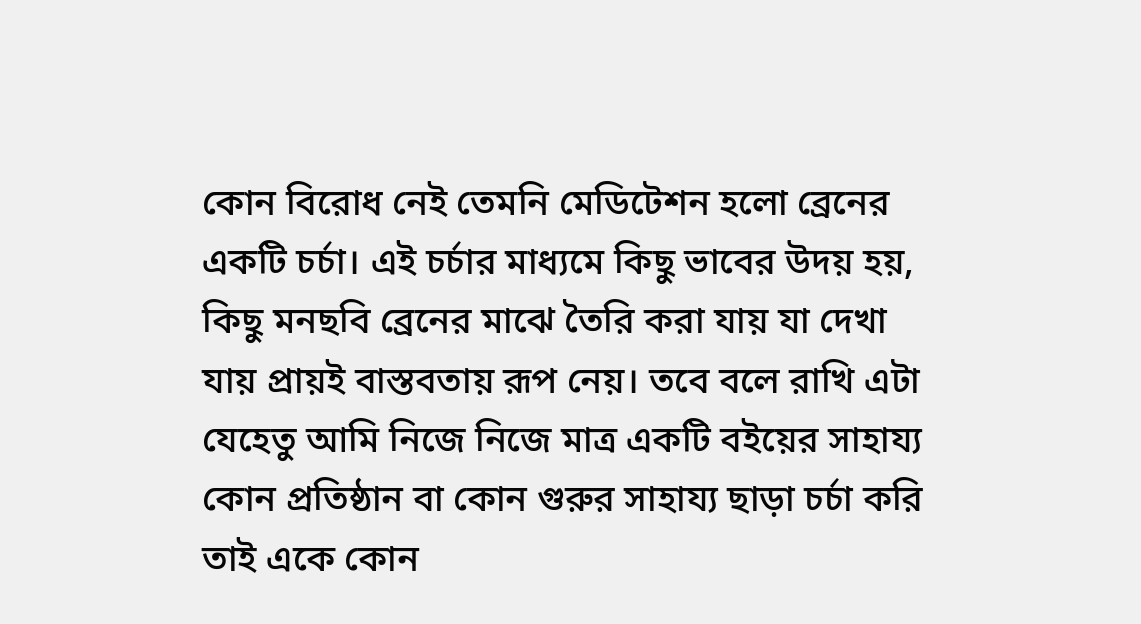কোন বিরোধ নেই তেমনি মেডিটেশন হলো ব্রেনের একটি চর্চা। এই চর্চার মাধ্যমে কিছু ভাবের উদয় হয়, কিছু মনছবি ব্রেনের মাঝে তৈরি করা যায় যা দেখা যায় প্রায়ই বাস্তবতায় রূপ নেয়। তবে বলে রাখি এটা যেহেতু আমি নিজে নিজে মাত্র একটি বইয়ের সাহায্য কোন প্রতিষ্ঠান বা কোন গুরুর সাহায্য ছাড়া চর্চা করি তাই একে কোন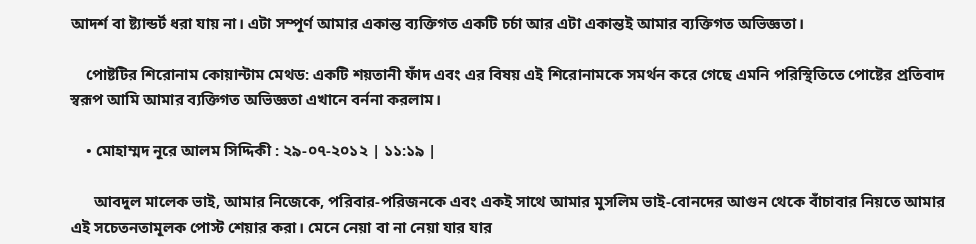আদর্শ বা ষ্ট্যান্ডর্ট ধরা যায় না। এটা সম্পূর্ণ আমার একান্ত ব্যক্তিগত একটি চর্চা আর এটা একান্তই আমার ব্যক্তিগত অভিজ্ঞতা।

    পোষ্টটির শিরোনাম কোয়ান্টাম মেথড: একটি শয়তানী ফাঁদ এবং এর বিষয় এই শিরোনামকে সমর্থন করে গেছে এমনি পরিস্থিতিতে পোষ্টের প্রতিবাদ স্বরূপ আমি আমার ব্যক্তিগত অভিজ্ঞতা এখানে বর্ননা করলাম।

    • মোহাম্মদ নূরে আলম সিদ্দিকী : ২৯-০৭-২০১২ | ১১:১৯ |

      আবদুল মালেক ভাই, আমার নিজেকে, পরিবার-পরিজনকে এবং একই সাথে আমার মুসলিম ভাই-বোনদের আগুন থেকে বাঁচাবার নিয়তে আমার এই সচেতনতামূলক পোস্ট শেয়ার করা। মেনে নেয়া বা না নেয়া যার যার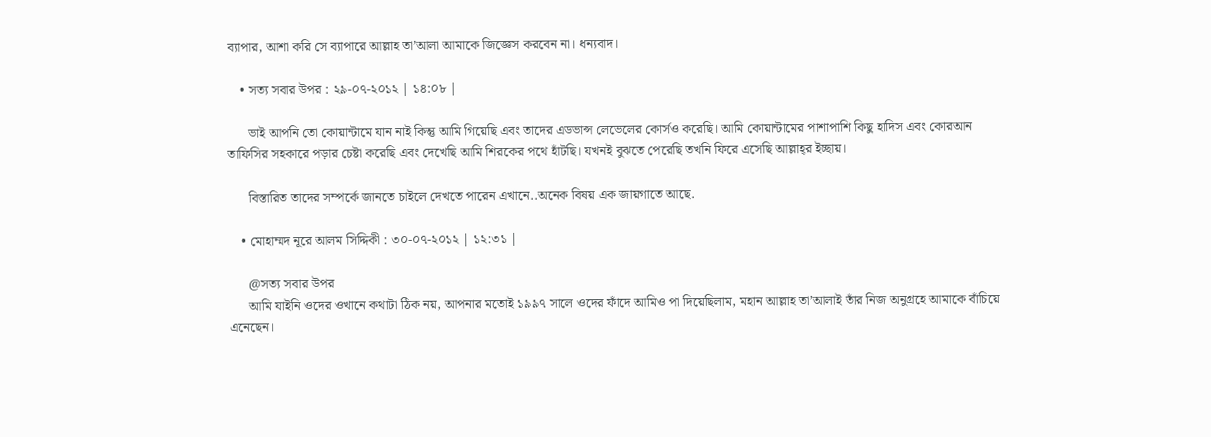ব্যাপার, আশা করি সে ব্যাপারে আল্লাহ তা’আলা আমাকে জিজ্ঞেস করবেন না। ধন্যবাদ।

    • সত্য সবার উপর : ২৯-০৭-২০১২ | ১৪:০৮ |

      ভাই আপনি তো কোয়ান্টামে যান নাই কিন্তু আমি গিয়েছি এবং তাদের এডভান্স লেভেলের কোর্সও করেছি। আমি কোয়ান্টামের পাশাপাশি কিছু হাদিস এবং কোরআন তাফিসির সহকারে পড়ার চেষ্টা করেছি এবং দেখেছি আমি শিরকের পথে হাঁটছি। যখনই বুঝতে পেরেছি তখনি ফিরে এসেছি আল্লাহ্‌র ইচ্ছায়।

      বিস্তারিত তাদের সম্পর্কে জানতে চাইলে দেখতে পারেন এখানে..অনেক বিষয় এক জায়গাতে আছে.

    • মোহাম্মদ নূরে আলম সিদ্দিকী : ৩০-০৭-২০১২ | ১২:৩১ |

      @সত্য সবার উপর
      আমি যাইনি ওদের ওখানে কথাটা ঠিক নয়, আপনার মতোই ১৯৯৭ সালে ওদের ফাঁদে আমিও পা দিয়েছিলাম, মহান আল্লাহ তা’আলাই তাঁর নিজ অনুগ্রহে আমাকে বাঁচিয়ে এনেছেন।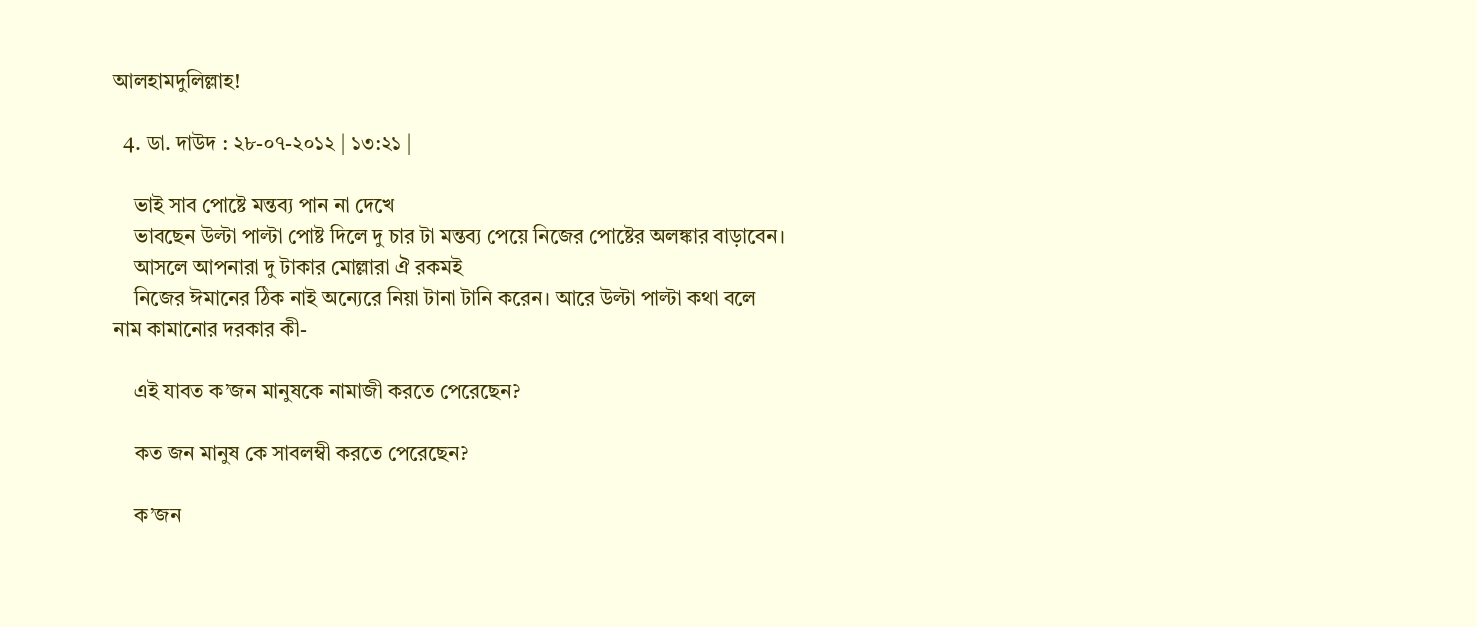আলহামদুলিল্লাহ!

  4. ডা. দাউদ : ২৮-০৭-২০১২ | ১৩:২১ |

    ভাই সাব পোষ্টে মন্তব্য পান না দেখে
    ভাবছেন উল্টা পাল্টা পোষ্ট দিলে দু চার টা মন্তব্য পেয়ে নিজের পোষ্টের অলঙ্কার বাড়াবেন।
    আসলে আপনারা দু টাকার মোল্লারা ঐ রকমই
    নিজের ঈমানের ঠিক নাই অন্যেরে নিয়া টানা টানি করেন। আরে উল্টা পাল্টা কথা বলে নাম কামানোর দরকার কী-

    এই যাবত ক’জন মানুষকে নামাজী করতে পেরেছেন?

    কত জন মানুষ কে সাবলম্বী করতে পেরেছেন?

    ক’জন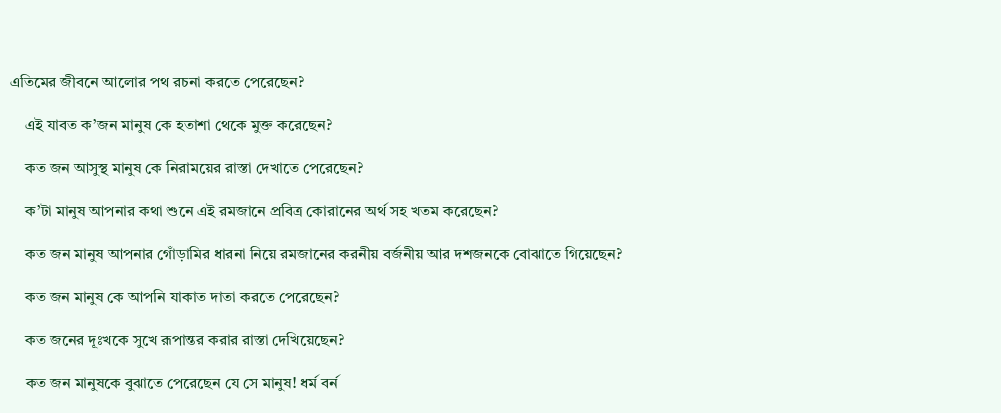এতিমের জীবনে আলোর পথ রচনা করতে পেরেছেন?

    এই যাবত ক’জন মানুষ কে হতাশা থেকে মুক্ত করেছেন?

    কত জন আসুস্থ মানুষ কে নিরাময়ের রাস্তা দেখাতে পেরেছেন?

    ক’টা মানুষ আপনার কথা শুনে এই রমজানে প্রবিত্র কোরানের অর্থ সহ খতম করেছেন?

    কত জন মানুষ আপনার গোঁড়ামির ধারনা নিয়ে রমজানের করনীয় বর্জনীয় আর দশজনকে বোঝাতে গিয়েছেন?

    কত জন মানুষ কে আপনি যাকাত দাতা করতে পেরেছেন?

    কত জনের দূঃখকে সুখে রূপান্তর করার রাস্তা দেখিয়েছেন?

    কত জন মানুষকে বুঝাতে পেরেছেন যে সে মানুষ! ধর্ম বর্ন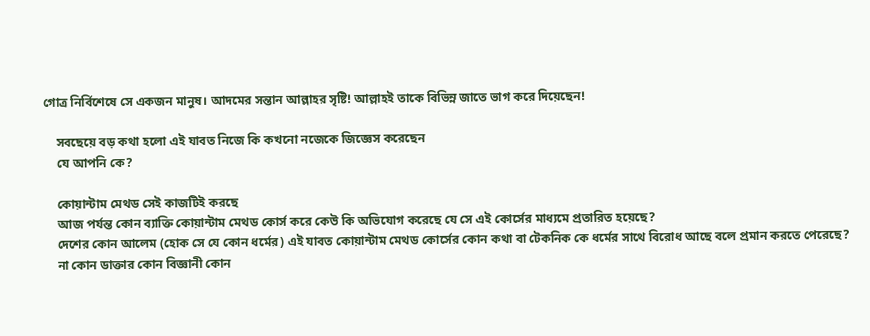গোত্র নির্বিশেষে সে একজন মানুষ। আদমের সন্তান আল্লাহর সৃষ্টি! আল্লাহই তাকে বিভিন্ন জাতে ভাগ করে দিয়েছেন!

    সবছেয়ে বড় কথা হলো এই যাবত নিজে কি কখনো নজেকে জিজ্ঞেস করেছেন
    যে আপনি কে?

    কোয়ান্টাম মেথড সেই কাজটিই করছে
    আজ পর্যন্ত কোন ব্যাক্তি কোয়ান্টাম মেথড কোর্স করে কেউ কি অভিযোগ করেছে যে সে এই কোর্সের মাধ্যমে প্রতারিত হয়েছে?
    দেশের কোন আলেম (হোক সে যে কোন ধর্মের) এই যাবত কোয়ান্টাম মেথড কোর্সের কোন কথা বা টেকনিক কে ধর্মের সাথে বিরোধ আছে বলে প্রমান করতে পেরেছে?
    না কোন ডাক্তার কোন বিজ্ঞানী কোন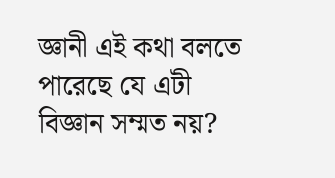জ্ঞানী এই কথা বলতে পারেছে যে এটী বিজ্ঞান সম্মত নয়?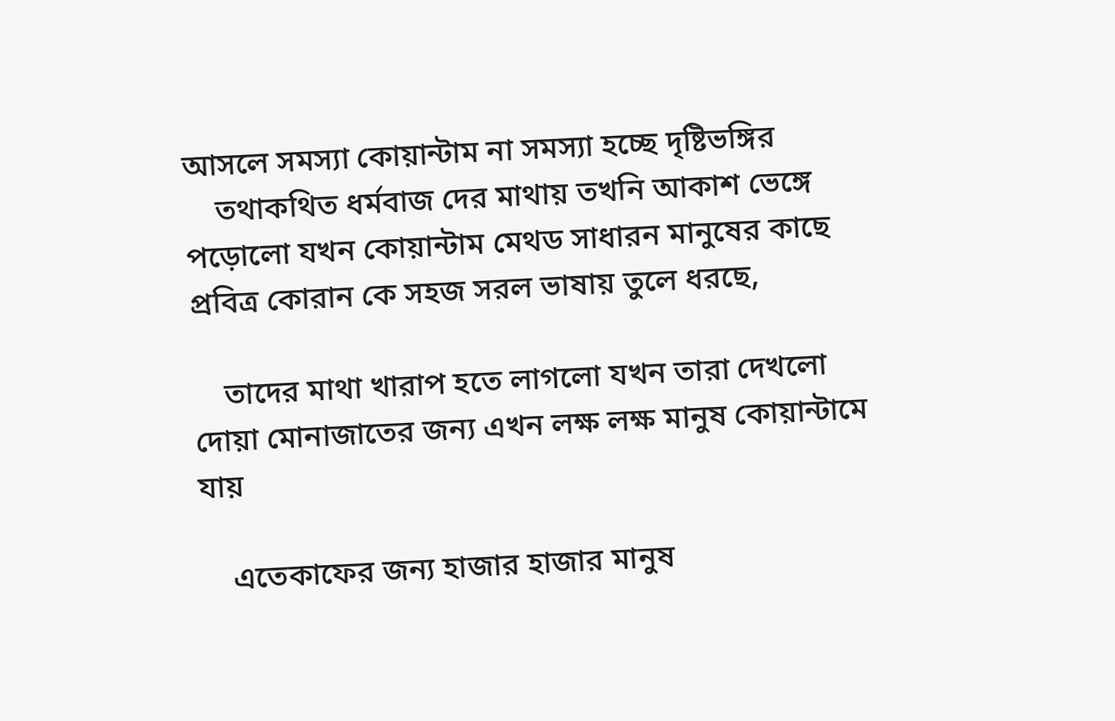আসলে সমস্যা কোয়ান্টাম না সমস্যা হচ্ছে দৃষ্টিভঙ্গির
    তথাকথিত ধর্মবাজ দের মাথায় তখনি আকাশ ভেঙ্গে পড়োলো যখন কোয়ান্টাম মেথড সাধারন মানুষের কাছে প্রবিত্র কোরান কে সহজ সরল ভাষায় তুলে ধরছে,

    তাদের মাথা খারাপ হতে লাগলো যখন তারা দেখলো দোয়া মোনাজাতের জন্য এখন লক্ষ লক্ষ মানুষ কোয়ান্টামে যায়

    এতেকাফের জন্য হাজার হাজার মানুষ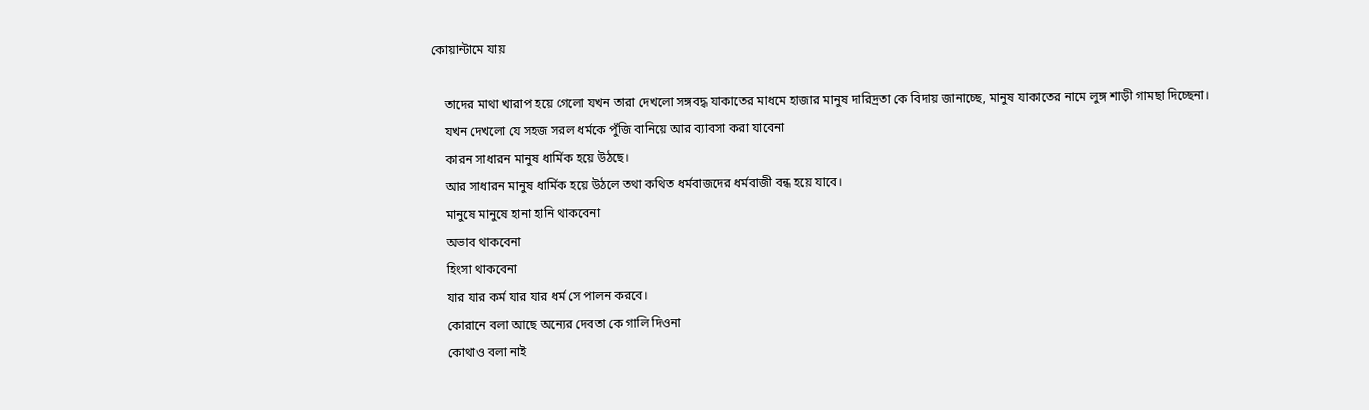কোয়ান্টামে যায়

    তাদের মাথা খারাপ হয়ে গেলো যখন তারা দেখলো সঙ্গবদ্ধ যাকাতের মাধমে হাজার মানুষ দারিদ্রতা কে বিদায় জানাচ্ছে, মানুষ যাকাতের নামে লুঙ্গ শাড়ী গামছা দিচ্ছেনা।
    যখন দেখলো যে সহজ সরল ধর্মকে পুঁজি বানিয়ে আর ব্যাবসা করা যাবেনা
    কারন সাধারন মানুষ ধার্মিক হয়ে উঠছে।
    আর সাধারন মানুষ ধার্মিক হয়ে উঠলে তথা কথিত ধর্মবাজদের ধর্মবাজী বন্ধ হয়ে যাবে।
    মানুষে মানুষে হানা হানি থাকবেনা
    অভাব থাকবেনা
    হিংসা থাকবেনা
    যার যার কর্ম যার যার ধর্ম সে পালন করবে।
    কোরানে বলা আছে অন্যের দেবতা কে গালি দিওনা
    কোথাও বলা নাই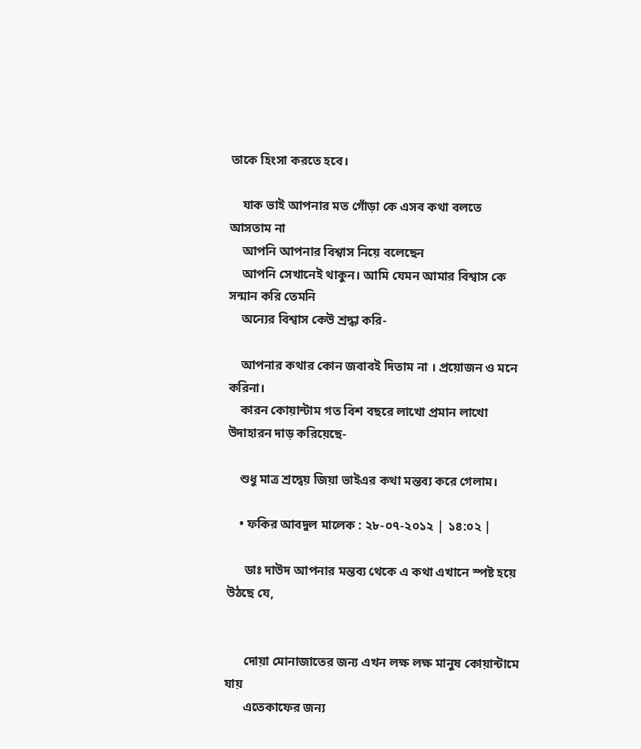তাকে হিংসা করতে হবে।

    যাক ভাই আপনার মত গোঁড়া কে এসব কথা বলতে আসতাম না
    আপনি আপনার বিশ্বাস নিয়ে বলেছেন
    আপনি সেখানেই থাকুন। আমি যেমন আমার বিশ্বাস কে সন্মান করি তেমনি
    অন্যের বিশ্বাস কেউ শ্রদ্ধা করি-

    আপনার কথার কোন জবাবই দিতাম না । প্রয়োজন ও মনে করিনা।
    কারন কোয়ান্টাম গত বিশ বছরে লাখো প্রমান লাখো উদাহারন দাড় করিয়েছে-

    শুধু মাত্র শ্রদ্বেয় জিয়া ভাইএর কথা মন্তব্য করে গেলাম।

    • ফকির আবদুল মালেক : ২৮-০৭-২০১২ | ১৪:০২ |

      ডাঃ দাউদ আপনার মন্তব্য থেকে এ কথা এখানে স্পষ্ট হয়ে উঠছে যে,


      দোয়া মোনাজাতের জন্য এখন লক্ষ লক্ষ মানুষ কোয়ান্টামে যায়
      এতেকাফের জন্য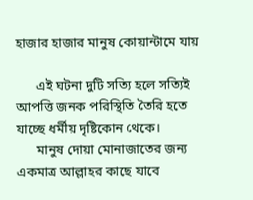হাজার হাজার মানুষ কোয়ান্টামে যায়

      এই ঘটনা দুটি সত্যি হলে সত্যিই আপত্তি জনক পরিস্থিতি তৈরি হতে যাচ্ছে ধর্মীয় দৃষ্টিকোন থেকে।
      মানুষ দোয়া মোনাজাতের জন্য একমাত্র আল্লাহর কাছে যাবে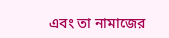এবং তা নামাজের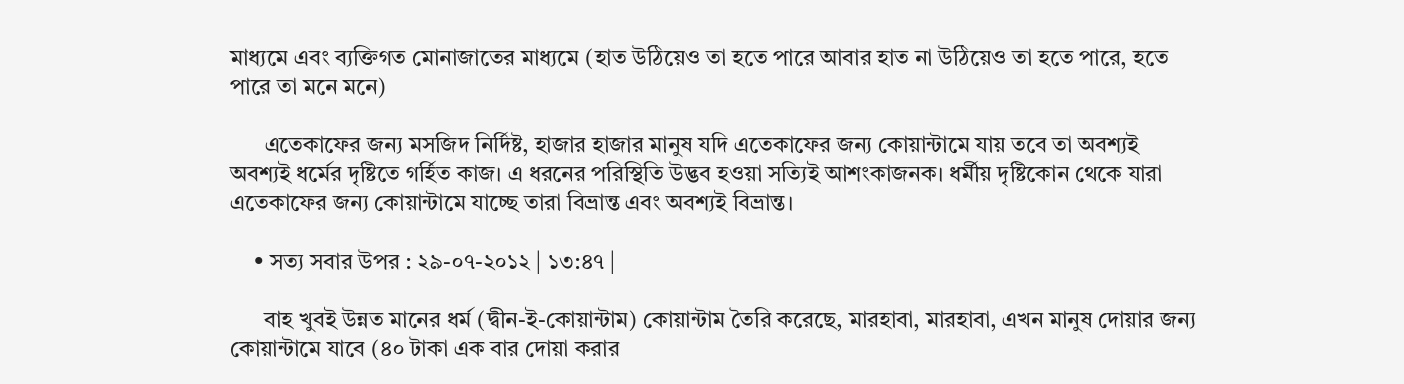মাধ্যমে এবং ব্যক্তিগত মোনাজাতের মাধ্যমে (হাত উঠিয়েও তা হতে পারে আবার হাত না উঠিয়েও তা হতে পারে, হতে পারে তা মনে মনে)

      এতেকাফের জন্য মসজিদ নির্দিষ্ট, হাজার হাজার মানুষ যদি এতেকাফের জন্য কোয়ান্টামে যায় তবে তা অবশ্যই অবশ্যই ধর্মের দৃষ্টিতে গর্হিত কাজ। এ ধরনের পরিস্থিতি উদ্ভব হওয়া সত্যিই আশংকাজনক। ধর্মীয় দৃষ্টিকোন থেকে যারা এতেকাফের জন্য কোয়ান্টামে যাচ্ছে তারা বিভ্রান্ত এবং অবশ্যই বিভ্রান্ত।

    • সত্য সবার উপর : ২৯-০৭-২০১২ | ১৩:৪৭ |

      বাহ খুবই উন্নত মানের ধর্ম (দ্বীন-ই-কোয়ান্টাম) কোয়ান্টাম তৈরি করেছে, মারহাবা, মারহাবা, এখন মানুষ দোয়ার জন্য কোয়ান্টামে যাবে (৪০ টাকা এক বার দোয়া করার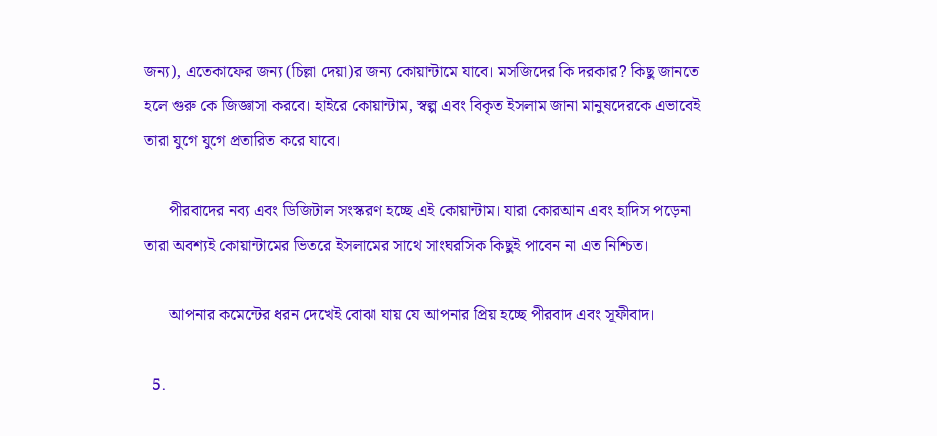জন্য), এতেকাফের জন্য (চিল্লা দেয়া)র জন্য কোয়ান্টামে যাবে। মসজিদের কি দরকার? কিছু জানতে হলে গুরু কে জিজ্ঞাসা করবে। হাইরে কোয়ান্টাম, স্বল্প এবং বিকৃত ইসলাম জানা মানুষদেরকে এভাবেই তারা যুগে যুগে প্রতারিত করে যাবে।

      পীরবাদের নব্য এবং ডিজিটাল সংস্করণ হচ্ছে এই কোয়ান্টাম। যারা কোরআন এবং হাদিস পড়েনা তারা অবশ্যই কোয়ান্টামের ভিতরে ইসলামের সাথে সাংঘরসিক কিছুই পাবেন না এত নিশ্চিত।

      আপনার কমেন্টের ধরন দেখেই বোঝা যায় যে আপনার প্রিয় হচ্ছে পীরবাদ এবং সূফীবাদ।

  5.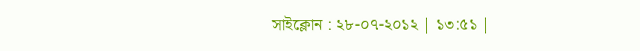সাইক্লোন : ২৮-০৭-২০১২ | ১৩:৫১ |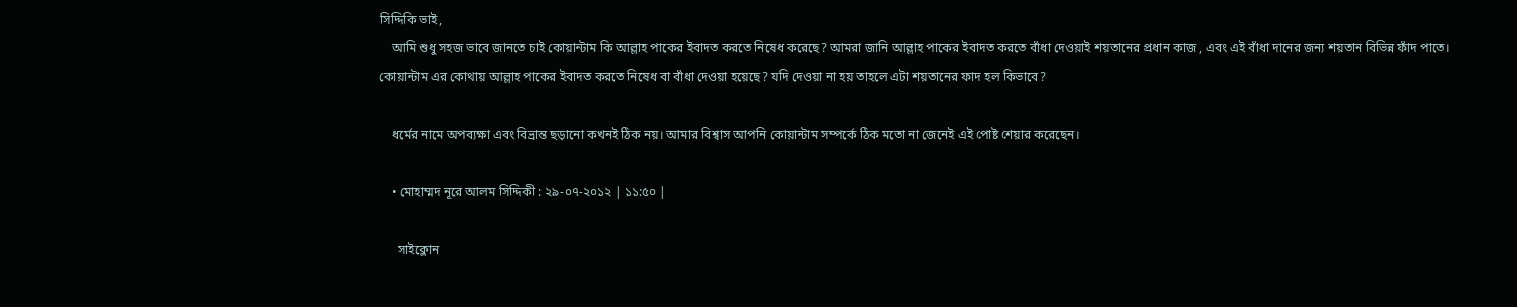সিদ্দিকি ভাই,
    আমি শুধু সহজ ভাবে জানতে চাই কোয়ান্টাম কি আল্লাহ পাকের ইবাদত করতে নিষেধ করেছে? আমরা জানি আল্লাহ পাকের ইবাদত করতে বাঁধা দেওয়াই শয়তানের প্রধান কাজ , এবং এই বাঁধা দানের জন্য শয়তান বিভিন্ন ফাঁদ পাতে। কোয়ান্টাম এর কোথায় আল্লাহ পাকের ইবাদত করতে নিষেধ বা বাঁধা দেওয়া হয়েছে? যদি দেওয়া না হয় তাহলে এটা শয়তানের ফাদ হল কিভাবে?

    ধর্মের নামে অপব্যক্ষা এবং বিভ্রান্ত ছড়ানো কখনই ঠিক নয়। আমার বিশ্বাস আপনি কোয়ান্টাম সম্পর্কে ঠিক মতো না জেনেই এই পোষ্ট শেয়ার করেছেন।

    • মোহাম্মদ নূরে আলম সিদ্দিকী : ২৯-০৭-২০১২ | ১১:৫০ |

      সাইক্লোন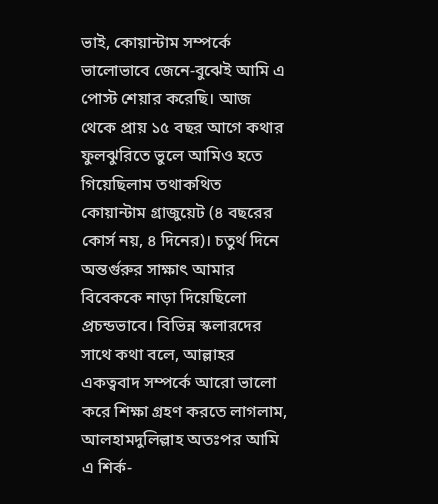ভাই, কোয়ান্টাম সম্পর্কে ভালোভাবে জেনে-বুঝেই আমি এ পোস্ট শেয়ার করেছি। আজ থেকে প্রায় ১৫ বছর আগে কথার ফুলঝুরিতে ভুলে আমিও হতে গিয়েছিলাম তথাকথিত কোয়ান্টাম গ্রাজুয়েট (৪ বছরের কোর্স নয়, ৪ দিনের)। চতুর্থ দিনে অন্তর্গুরুর সাক্ষাৎ আমার বিবেককে নাড়া দিয়েছিলো প্রচন্ডভাবে। বিভিন্ন স্কলারদের সাথে কথা বলে, আল্লাহর একত্ববাদ সম্পর্কে আরো ভালো করে শিক্ষা গ্রহণ করতে লাগলাম, আলহামদুলিল্লাহ অতঃপর আমি এ শির্ক-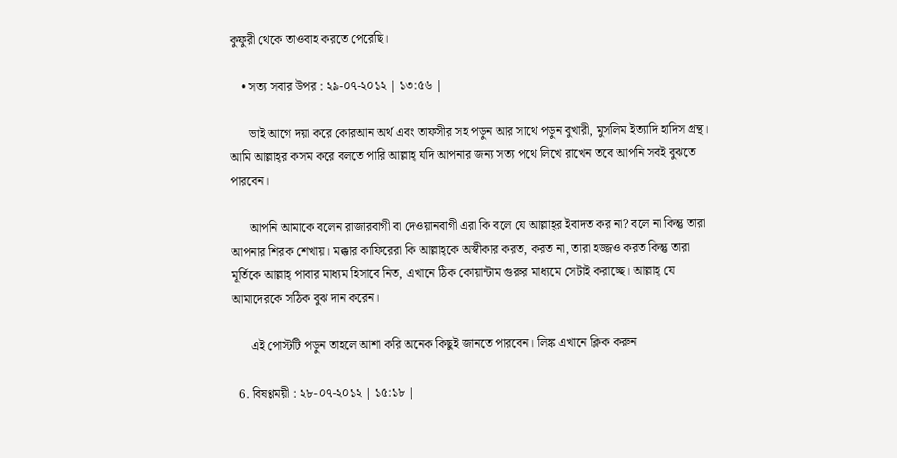কুফুরী থেকে তাওবাহ করতে পেরেছি।

    • সত্য সবার উপর : ২৯-০৭-২০১২ | ১৩:৫৬ |

      ভাই আগে দয়া করে কোরআন অর্থ এবং তাফসীর সহ পড়ুন আর সাথে পড়ুন বুখারী, মুসলিম ইত্যাদি হাদিস গ্রন্থ। আমি আল্লাহ্‌র কসম করে বলতে পারি আল্লাহ্‌ যদি আপনার জন্য সত্য পথে লিখে রাখেন তবে আপনি সবই বুঝতে পারবেন।

      আপনি আমাকে বলেন রাজারবাগী বা দেওয়ানবাগী এরা কি বলে যে আল্লাহ্‌র ইবাদত কর না? বলে না কিন্তু তারা আপনার শিরক শেখায়। মক্কার কাফিরেরা কি আল্লাহ্‌কে অস্বীকার করত, করত না, তারা হজ্জও করত কিন্তু তারা মূর্তিকে আল্লাহ্‌ পাবার মাধ্যম হিসাবে নিত, এখানে ঠিক কোয়ান্টাম গুরুর মাধ্যমে সেটাই করাচ্ছে। আল্লাহ্‌ যে আমাদেরকে সঠিক বুঝ দান করেন।

      এই পোস্টটি পড়ুন তাহলে আশা করি অনেক কিছুই জানতে পারবেন। লিঙ্ক এখানে ক্লিক করুন

  6. বিষণ্ণময়ী : ২৮-০৭-২০১২ | ১৫:১৮ |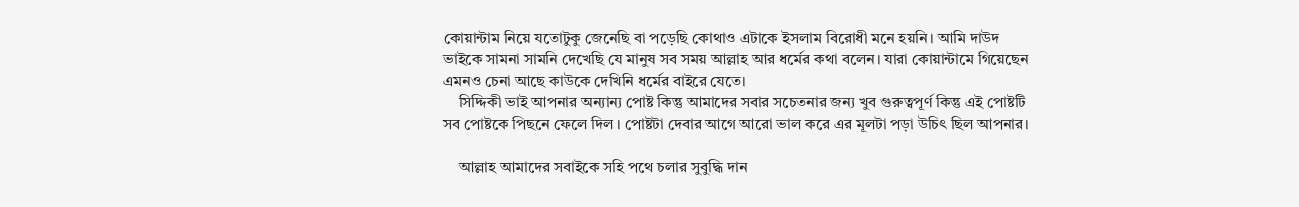কোয়ান্টাম নিয়ে যতোটুকু জেনেছি বা পড়েছি কোথাও এটাকে ইসলাম বিরোধী মনে হয়নি। আমি দাউদ ভাইকে সামনা সামনি দেখেছি যে মানুষ সব সময় আল্লাহ আর ধর্মের কথা বলেন। যারা কোয়ান্টামে গিয়েছেন এমনও চেনা আছে কাউকে দেখিনি ধর্মের বাইরে যেতে।
    সিদ্দিকী ভাই আপনার অন্যান্য পোষ্ট কিন্তু আমাদের সবার সচেতনার জন্য খুব গুরুত্বপূর্ণ কিন্তু এই পোষ্টটি সব পোষ্টকে পিছনে ফেলে দিল । পোষ্টটা দেবার আগে আরো ভাল করে এর মূলটা পড়া উচিৎ ছিল আপনার।

    আল্লাহ আমাদের সবাইকে সহি পথে চলার সুবুদ্ধি দান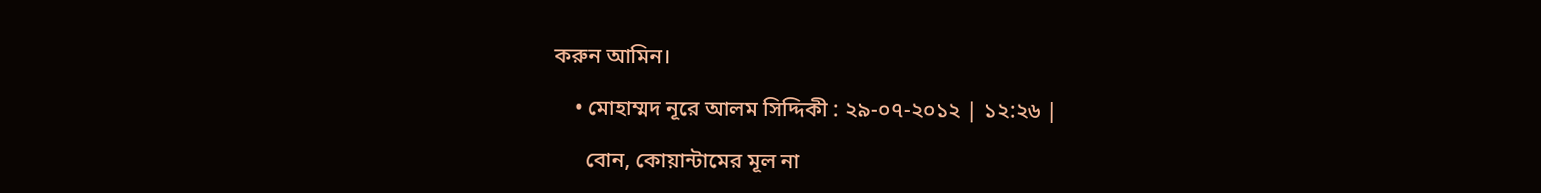করুন আমিন।

    • মোহাম্মদ নূরে আলম সিদ্দিকী : ২৯-০৭-২০১২ | ১২:২৬ |

      বোন, কোয়ান্টামের মূল না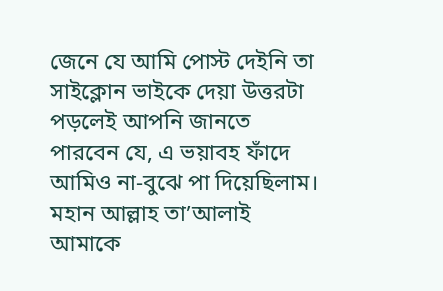জেনে যে আমি পোস্ট দেইনি তা সাইক্লোন ভাইকে দেয়া উত্তরটা পড়লেই আপনি জানতে পারবেন যে, এ ভয়াবহ ফাঁদে আমিও না-বুঝে পা দিয়েছিলাম। মহান আল্লাহ তা’আলাই আমাকে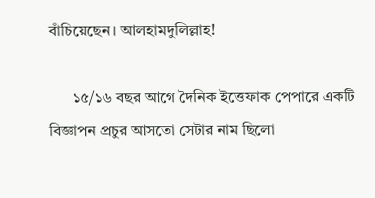বাঁচিয়েছেন। আলহামদুলিল্লাহ!

      ১৫/১৬ বছর আগে দৈনিক ইত্তেফাক পেপারে একটি বিজ্ঞাপন প্রচুর আসতো সেটার নাম ছিলো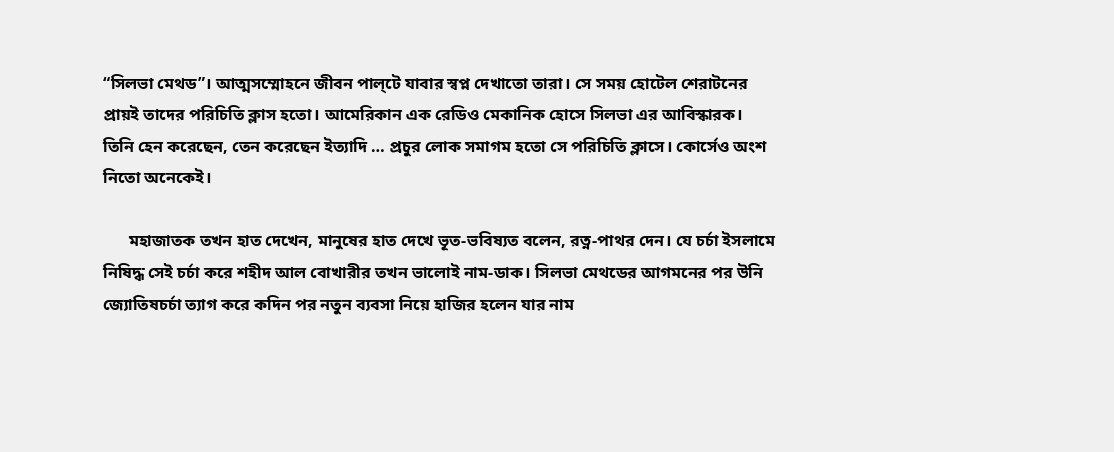“সিলভা মেথড”। আত্মসম্মোহনে জীবন পাল্‌টে যাবার স্বপ্ন দেখাতো তারা। সে সময় হোটেল শেরাটনের প্রায়ই তাদের পরিচিতি ক্লাস হতো। আমেরিকান এক রেডিও মেকানিক হোসে সিলভা এর আবিস্কারক। তিনি হেন করেছেন, তেন করেছেন ইত্যাদি … প্রচুর লোক সমাগম হতো সে পরিচিতি ক্লাসে। কোর্সেও অংশ নিতো অনেকেই।

      মহাজাতক তখন হাত দেখেন, মানুষের হাত দেখে ভূত-ভবিষ্যত বলেন, রত্ন-পাথর দেন। যে চর্চা ইসলামে নিষিদ্ধ সেই চর্চা করে শহীদ আল বোখারীর তখন ভালোই নাম-ডাক। সিলভা মেথডের আগমনের পর উনি জ্যোতিষচর্চা ত্যাগ করে কদিন পর নতুন ব্যবসা নিয়ে হাজির হলেন যার নাম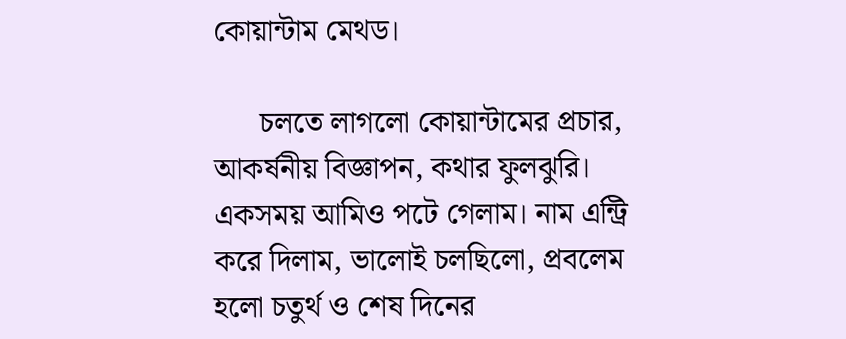কোয়ান্টাম মেথড।

      চলতে লাগলো কোয়ান্টামের প্রচার, আকর্ষনীয় বিজ্ঞাপন, কথার ফুলঝুরি। একসময় আমিও পটে গেলাম। নাম এন্ট্রি করে দিলাম, ভালোই চলছিলো, প্রবলেম হলো চতুর্থ ও শেষ দিনের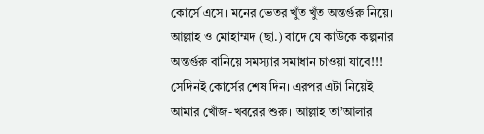কোর্সে এসে। মনের ভেতর খুঁত খুঁত অন্তর্গুরু নিয়ে। আল্লাহ ও মোহাম্মদ (ছা.) বাদে যে কাউকে কল্পনার অন্তর্গুরু বানিয়ে সমস্যার সমাধান চাওয়া যাবে!!! সেদিনই কোর্সের শেষ দিন। এরপর এটা নিয়েই আমার খোঁজ-খবরের শুরু। আল্লাহ তা’আলার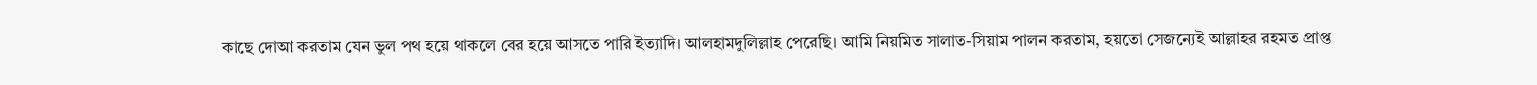কাছে দোআ করতাম যেন ভুল পথ হয়ে থাকলে বের হয়ে আসতে পারি ইত্যাদি। আলহামদুলিল্লাহ পেরেছি। আমি নিয়মিত সালাত-সিয়াম পালন করতাম, হয়তো সেজন্যেই আল্লাহর রহমত প্রাপ্ত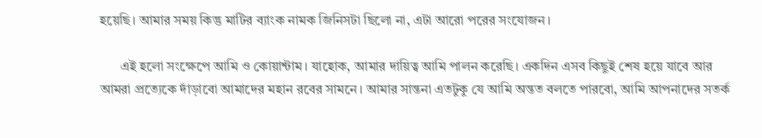হয়েছি। আমার সময় কিন্তু মাটির ব্যাংক নামক জিনিসটা ছিলো না, এটা আরো পরের সংযোজন।

      এই হলো সংক্ষেপে আমি ও কোয়ান্টাম। যাহোক, আমার দায়িত্ব আমি পালন করেছি। একদিন এসব কিছুই শেষ হয়ে যাবে আর আমরা প্রত্যেকে দাঁড়াবো আমাদের মহান রবের সামনে। আমার সান্তনা এতটুকু যে আমি অন্তত বলতে পারবো, আমি আপনাদের সতর্ক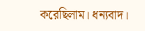করেছিলাম। ধন্যবাদ।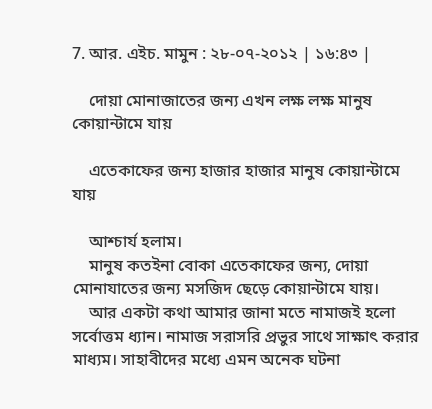7. আর. এইচ. মামুন : ২৮-০৭-২০১২ | ১৬:৪৩ |

    দোয়া মোনাজাতের জন্য এখন লক্ষ লক্ষ মানুষ কোয়ান্টামে যায়

    এতেকাফের জন্য হাজার হাজার মানুষ কোয়ান্টামে যায়

    আশ্চার্য হলাম।
    মানুষ কতইনা বোকা এতেকাফের জন্য, দোয়া মোনাযাতের জন্য মসজিদ ছেড়ে কোয়ান্টামে যায়।
    আর একটা কথা আমার জানা মতে নামাজই হলো সর্বোত্তম ধ্যান। নামাজ সরাসরি প্রভুর সাথে সাক্ষাৎ করার মাধ্যম। সাহাবীদের মধ্যে এমন অনেক ঘটনা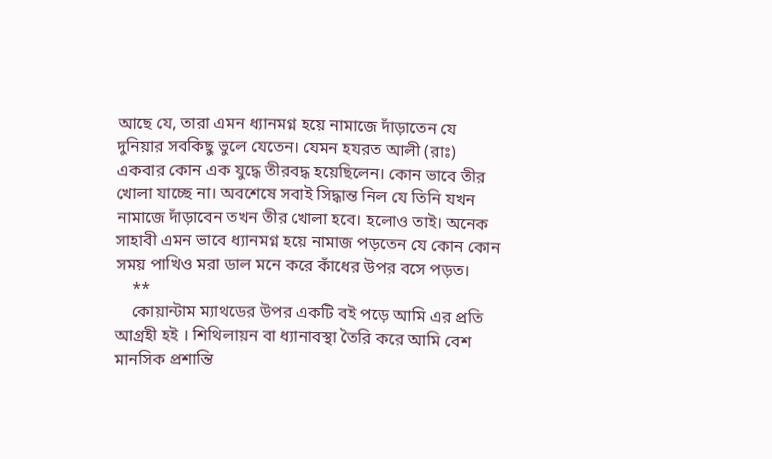আছে যে, তারা এমন ধ্যানমগ্ন হয়ে নামাজে দাঁড়াতেন যে দুনিয়ার সবকিছু ভুলে যেতেন। যেমন হযরত আলী (রাঃ) একবার কোন এক যুদ্ধে তীরবদ্ধ হয়েছিলেন। কোন ভাবে তীর খোলা যাচ্ছে না। অবশেষে সবাই সিদ্ধান্ত নিল যে তিনি যখন নামাজে দাঁড়াবেন তখন তীর খোলা হবে। হলোও তাই। অনেক সাহাবী এমন ভাবে ধ্যানমগ্ন হয়ে নামাজ পড়তেন যে কোন কোন সময় পাখিও মরা ডাল মনে করে কাঁধের উপর বসে পড়ত।
    **
    কোয়ান্টাম ম্যাথডের উপর একটি বই পড়ে আমি এর প্রতি আগ্রহী হই । শিথিলায়ন বা ধ্যানাবস্থা তৈরি করে আমি বেশ মানসিক প্রশান্তি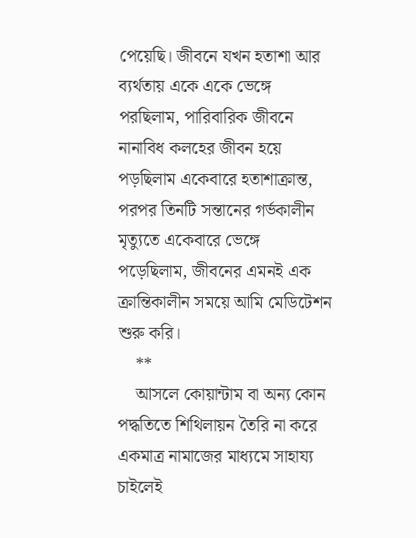পেয়েছি। জীবনে যখন হতাশা আর ব্যর্থতায় একে একে ভেঙ্গে পরছিলাম, পারিবারিক জীবনে নানাবিধ কলহের জীবন হয়ে পড়ছিলাম একেবারে হতাশাক্রান্ত, পরপর তিনটি সন্তানের গর্ভকালীন মৃত্যুতে একেবারে ভেঙ্গে পড়েছিলাম, জীবনের এমনই এক ক্রান্তিকালীন সময়ে আমি মেডিটেশন শুরু করি।
    **
    আসলে কোয়ান্টাম বা অন্য কোন পদ্ধতিতে শিথিলায়ন তৈরি না করে একমাত্র নামাজের মাধ্যমে সাহায্য চাইলেই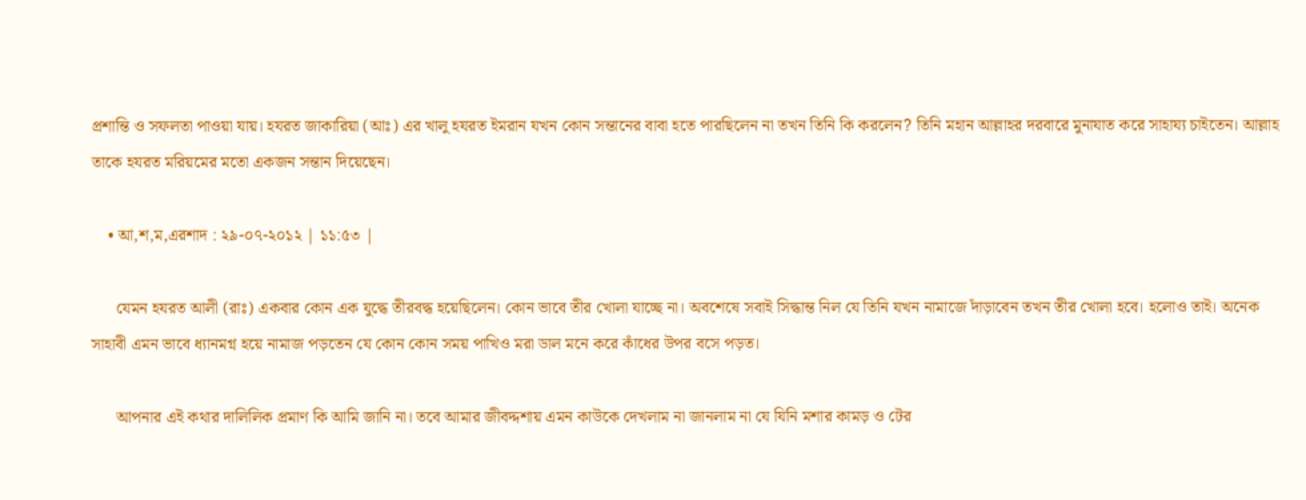প্রশান্তি ও সফলতা পাওয়া যায়। হযরত জাকারিয়া (আঃ) এর খালু হযরত ইমরান যখন কোন সন্তানের বাবা হতে পারছিলেন না তখন তিনি কি করলেন? তিনি মহান আল্লাহর দরবারে মুনাযাত করে সাহায্য চাইতেন। আল্লাহ তাকে হযরত মরিয়মের মতো একজন সন্তান দিয়েছেন।

    • আ,শ,ম,এরশাদ : ২৯-০৭-২০১২ | ১১:৫৩ |

      যেমন হযরত আলী (রাঃ) একবার কোন এক যুদ্ধে তীরবদ্ধ হয়েছিলেন। কোন ভাবে তীর খোলা যাচ্ছে না। অবশেষে সবাই সিদ্ধান্ত নিল যে তিনি যখন নামাজে দাঁড়াবেন তখন তীর খোলা হবে। হলোও তাই। অনেক সাহাবী এমন ভাবে ধ্যানমগ্ন হয়ে নামাজ পড়তেন যে কোন কোন সময় পাখিও মরা ডাল মনে করে কাঁধের উপর বসে পড়ত।

      আপনার এই কথার দালিলিক প্রমাণ কি আমি জানি না। তবে আমার জীবদ্দশায় এমন কাউকে দেখলাম না জানলাম না যে যিনি মশার কামড় ও টের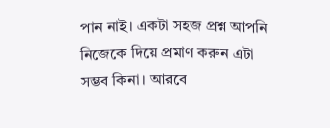পান নাই। একটা সহজ প্রশ্ন আপনি নিজেকে দিয়ে প্রমাণ করুন এটা সম্ভব কিনা। আরবে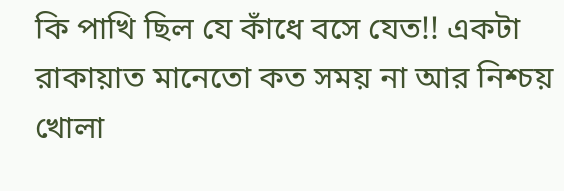কি পাখি ছিল যে কাঁধে বসে যেত!! একটা রাকায়াত মানেতো কত সময় না আর নিশ্চয় খোলা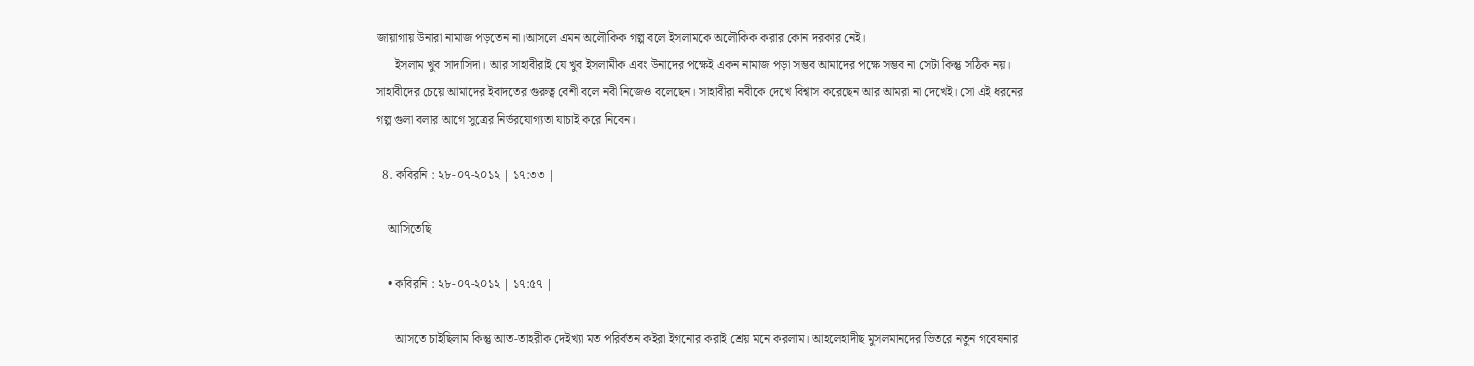জায়াগায় উনারা নামাজ পড়তেন না।আসলে এমন অলৌকিক গল্প বলে ইসলামকে অলৌকিক করার কোন দরকার নেই।
      ইসলাম খুব সাদাসিদা। আর সাহাবীরাই যে খুব ইসলামীক এবং উনাদের পক্ষেই একন নামাজ পড়া সম্ভব আমাদের পক্ষে সম্ভব না সেটা কিন্তু সঠিক নয়। সাহাবীদের চেয়ে আমাদের ইবাদতের গুরুত্ব বেশী বলে নবী নিজেও বলেছেন। সাহাবীরা নবীকে দেখে বিশ্বাস করেছেন আর আমরা না দেখেই। সো এই ধরনের গল্প গুলা বলার আগে সুত্রের নির্ভরযোগ্যতা যাচাই করে নিবেন।

  8. কবিরনি : ২৮-০৭-২০১২ | ১৭:৩৩ |

    আসিতেছি

    • কবিরনি : ২৮-০৭-২০১২ | ১৭:৫৭ |

      আসতে চাইছিলাম কিন্তু আত-তাহরীক দেইখ্যা মত পরির্বতন কইরা ইগনোর করাই শ্রেয় মনে করলাম। আহলেহাদীছ মুসলমানদের ভিতরে নতুন গবেষনার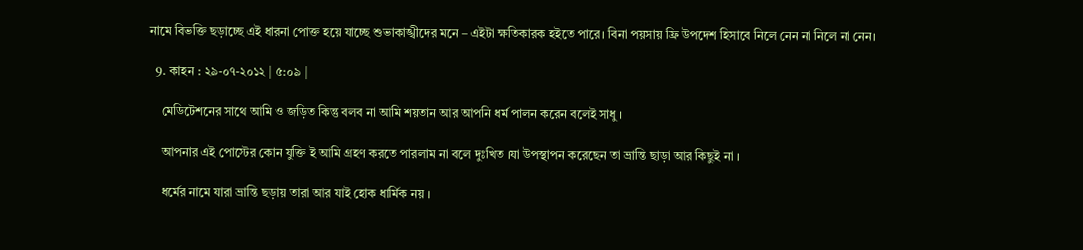নামে বিভক্তি ছড়াচ্ছে এই ধারনা পোক্ত হয়ে যাচ্ছে শুভাকাঙ্খীদের মনে – এইটা ক্ষতিকারক হইতে পারে। বিনা পয়সায় ফ্রি উপদেশ হিসাবে নিলে নেন না নিলে না নেন।

  9. কাহন : ২৯-০৭-২০১২ | ৫:০৯ |

    মেডিটেশনের সাথে আমি ও জড়িত কিন্তু বলব না আমি শয়তান আর আপনি ধর্ম পালন করেন বলেই সাধু ।

    আপনার এই পোস্টের কোন যুক্তি ই আমি গ্রহণ করতে পারলাম না বলে দুঃখিত ।যা উপস্থাপন করেছেন তা ভ্রান্তি ছাড়া আর কিছুই না ।

    ধর্মের নামে যারা ভ্রান্তি ছড়ায় তারা আর যাই হোক ধার্মিক নয় ।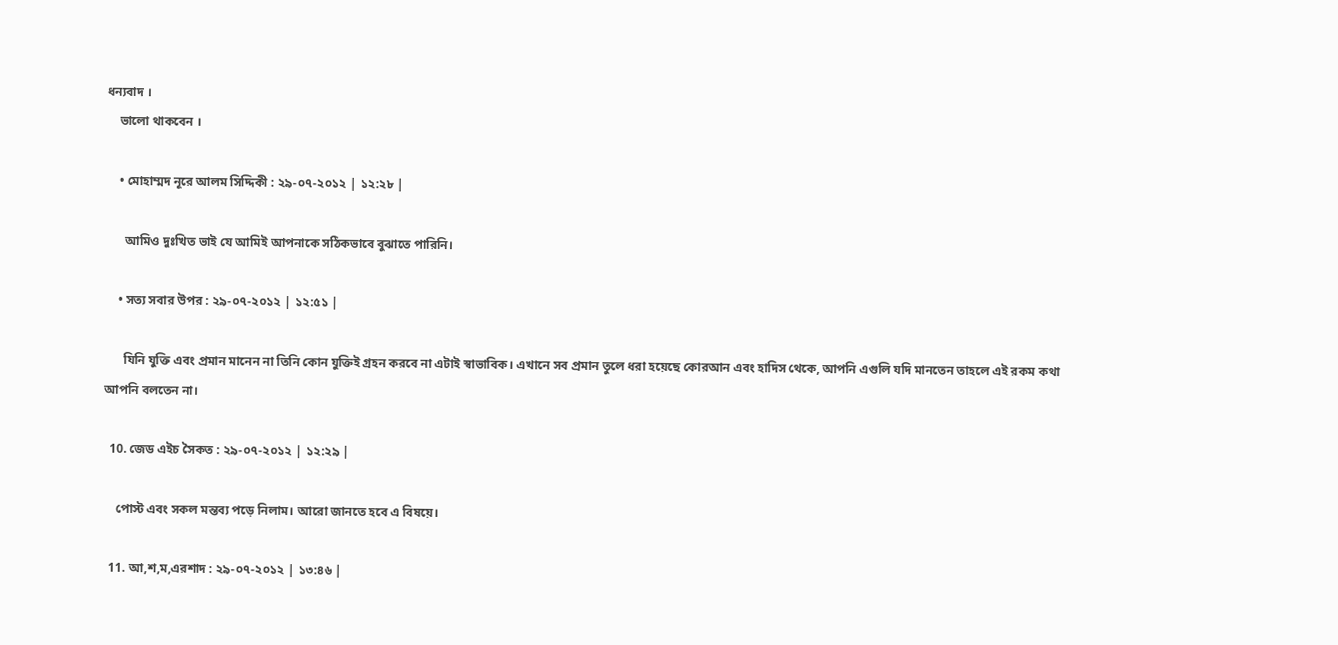ধন্যবাদ ।
    ভালো থাকবেন ।

    • মোহাম্মদ নূরে আলম সিদ্দিকী : ২৯-০৭-২০১২ | ১২:২৮ |

      আমিও দুঃখিত ভাই যে আমিই আপনাকে সঠিকভাবে বুঝাতে পারিনি।

    • সত্য সবার উপর : ২৯-০৭-২০১২ | ১২:৫১ |

      যিনি যুক্তি এবং প্রমান মানেন না তিনি কোন যুক্তিই গ্রহন করবে না এটাই স্বাভাবিক। এখানে সব প্রমান তুলে ধরা হয়েছে কোরআন এবং হাদিস থেকে, আপনি এগুলি যদি মানতেন তাহলে এই রকম কথা আপনি বলতেন না।

  10. জেড এইচ সৈকত : ২৯-০৭-২০১২ | ১২:২৯ |

    পোস্ট এবং সকল মন্তব্য পড়ে নিলাম। আরো জানতে হবে এ বিষয়ে।

  11. আ,শ,ম,এরশাদ : ২৯-০৭-২০১২ | ১৩:৪৬ |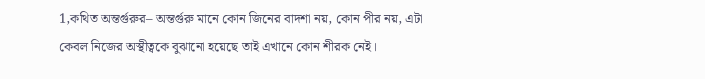1,কথিত অন্তর্গুরুর– অন্তর্গুরু মানে কোন জিনের বাদশা নয়, কোন পীর নয়, এটা কেবল নিজের অস্থীত্বকে বুঝানো হয়েছে তাই এখানে কোন শীরক নেই।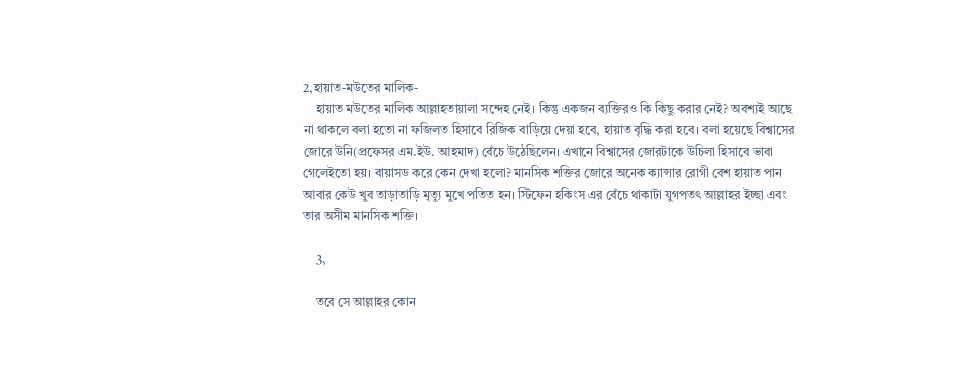2,হায়াত-মউতের মালিক-
    হায়াত মউতের মালিক আল্লাহতায়ালা সন্দেহ নেই। কিন্তু একজন ব্যক্তিরও কি কিছু করার নেই? অবশ্যই আছে না থাকলে বলা হতো না ফজিলত হিসাবে রিজিক বাড়িয়ে দেয়া হবে, হায়াত বৃদ্ধি করা হবে। বলা হয়েছে বিশ্বাসের জোরে উনি(প্রফেসর এম.ইউ. আহমাদ) বেঁচে উঠেছিলেন। এখানে বিশ্বাসের জোরটাকে উচিলা হিসাবে ভাবা গেলেইতো হয়। বায়াসড করে কেন দেখা হলো? মানসিক শক্তির জোরে অনেক ক্যান্সার রোগী বেশ হায়াত পান আবার কেউ খুব তাড়াতাড়ি মৃত্যু মুখে পতিত হন। স্টিফেন হকিংস এর বেঁচে থাকাটা যুগপতৎ আল্লাহর ইচ্ছা এবং তার অসীম মানসিক শক্তি।

    3,

    তবে সে আল্লাহর কোন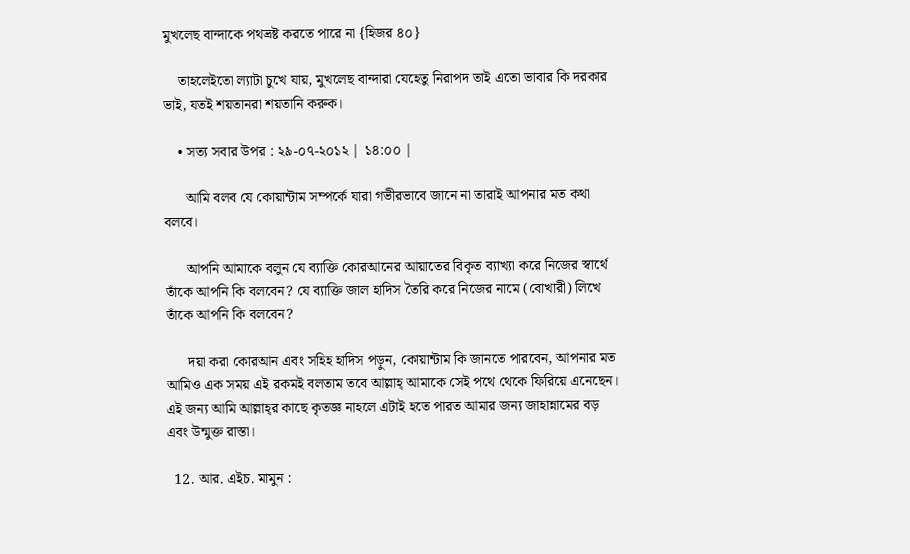মুখলেছ বান্দাকে পথভ্রষ্ট করতে পারে না {হিজর ৪০}

    তাহলেইতো ল্যাটা চুখে যায়, মুখলেছ বান্দারা যেহেতু নিরাপদ তাই এতো ভাবার কি দরকার ভাই, যতই শয়তানরা শয়তানি করুক।

    • সত্য সবার উপর : ২৯-০৭-২০১২ | ১৪:০০ |

      আমি বলব যে কোয়ান্টাম সম্পর্কে যারা গভীরভাবে জানে না তারাই আপনার মত কথা বলবে।

      আপনি আমাকে বলুন যে ব্যাক্তি কোরআনের আয়াতের বিকৃত ব্যাখ্যা করে নিজের স্বার্থে তাঁকে আপনি কি বলবেন? যে ব্যাক্তি জাল হাদিস তৈরি করে নিজের নামে (বোখারী) লিখে তাঁকে আপনি কি বলবেন?

      দয়া করা কোরআন এবং সহিহ হাদিস পড়ুন, কোয়ান্টাম কি জানতে পারবেন, আপনার মত আমিও এক সময় এই রকমই বলতাম তবে আল্লাহ্‌ আমাকে সেই পথে থেকে ফিরিয়ে এনেছেন। এই জন্য আমি আল্লাহ্‌র কাছে কৃতজ্ঞ নাহলে এটাই হতে পারত আমার জন্য জাহান্নামের বড় এবং উন্মুক্ত রাস্তা।

  12. আর. এইচ. মামুন :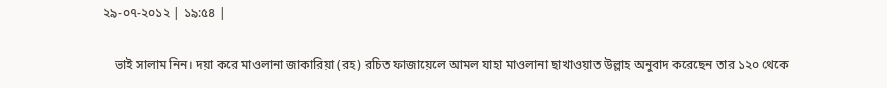২৯-০৭-২০১২ | ১৯:৫৪ |

    ভাই সালাম নিন। দয়া করে মাওলানা জাকারিয়া (রহ) রচিত ফাজায়েলে আমল যাহা মাওলানা ছাখাওয়াত উল্লাহ অনুবাদ করেছেন তার ১২০ থেকে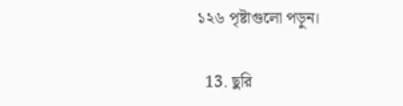১২৬ পৃষ্টাগুলো পড়ুন।

  13. ছুরি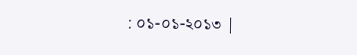: ০১-০১-২০১৩ |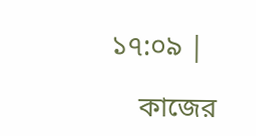১৭:০৯ |

    কাজের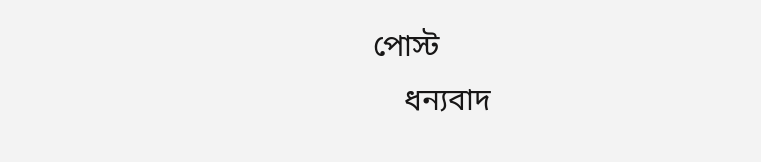পোস্ট
    ধন্যবাদ